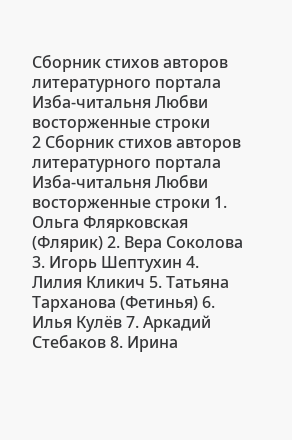Сборник стихов авторов литературного портала Изба-читальня Любви восторженные строки
2 Сборник стихов авторов литературного портала Изба-читальня Любви восторженные строки 1. Ольга Флярковская (Флярик) 2. Вера Соколова 3. Игорь Шептухин 4. Лилия Кликич 5. Татьяна Тарханова (Фетинья) 6. Илья Кулёв 7. Аркадий Стебаков 8. Ирина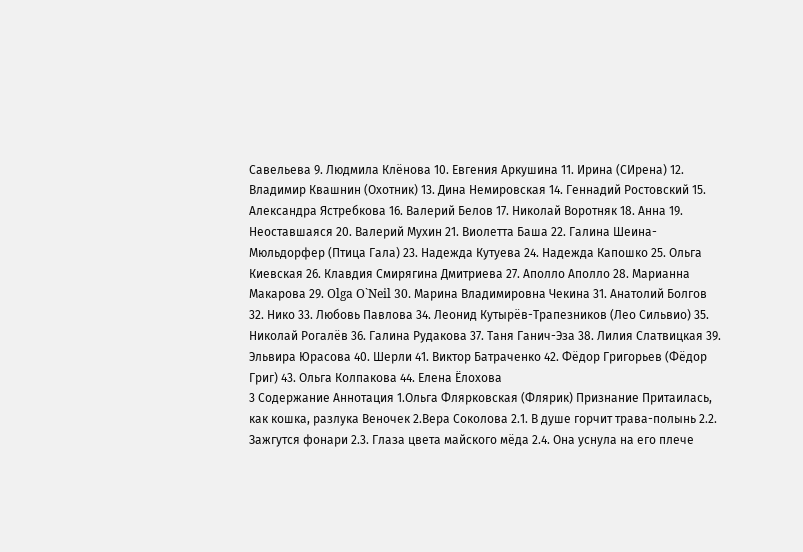Савельева 9. Людмила Клёнова 10. Евгения Аркушина 11. Ирина (СИрена) 12. Владимир Квашнин (Охотник) 13. Дина Немировская 14. Геннадий Ростовский 15. Александра Ястребкова 16. Валерий Белов 17. Николай Воротняк 18. Анна 19. Неоставшаяся 20. Валерий Мухин 21. Виолетта Баша 22. Галина Шеина-Мюльдорфер (Птица Гала) 23. Надежда Кутуева 24. Надежда Капошко 25. Ольга Киевская 26. Клавдия Смирягина Дмитриева 27. Аполло Аполло 28. Марианна Макарова 29. Olga O`Neil 30. Марина Владимировна Чекина 31. Анатолий Болгов 32. Нико 33. Любовь Павлова 34. Леонид Кутырёв-Трапезников (Лео Сильвио) 35. Николай Рогалёв 36. Галина Рудакова 37. Таня Ганич-Эза 38. Лилия Слатвицкая 39. Эльвира Юрасова 40. Шерли 41. Виктор Батраченко 42. Фёдор Григорьев (Фёдор Григ) 43. Ольга Колпакова 44. Елена Ёлохова
3 Содержание Аннотация 1.Ольга Флярковская (Флярик) Признание Притаилась, как кошка, разлука Веночек 2.Вера Соколова 2.1. В душе горчит трава-полынь 2.2. Зажгутся фонари 2.3. Глаза цвета майского мёда 2.4. Она уснула на его плече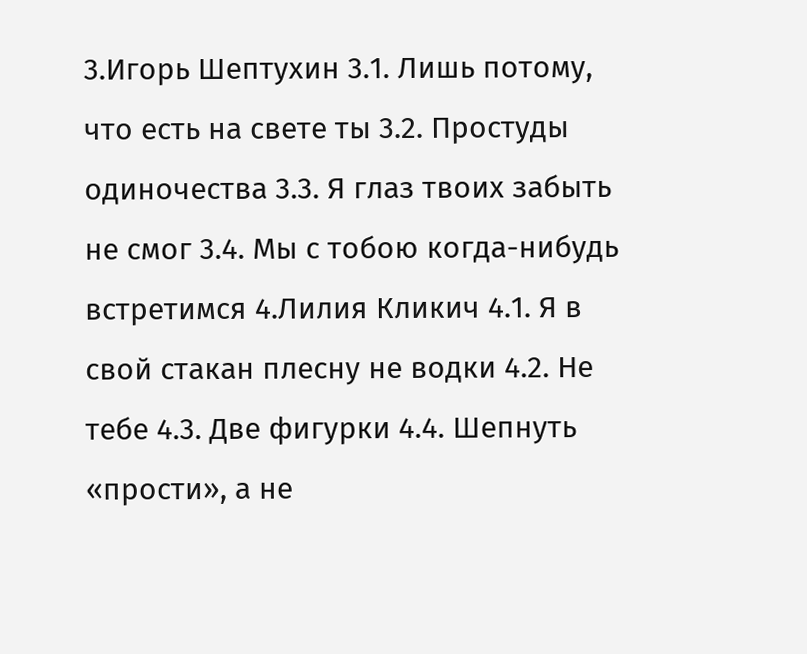3.Игорь Шептухин 3.1. Лишь потому, что есть на свете ты 3.2. Простуды одиночества 3.3. Я глаз твоих забыть не смог 3.4. Мы с тобою когда-нибудь встретимся 4.Лилия Кликич 4.1. Я в свой стакан плесну не водки 4.2. Не тебе 4.3. Две фигурки 4.4. Шепнуть «прости», а не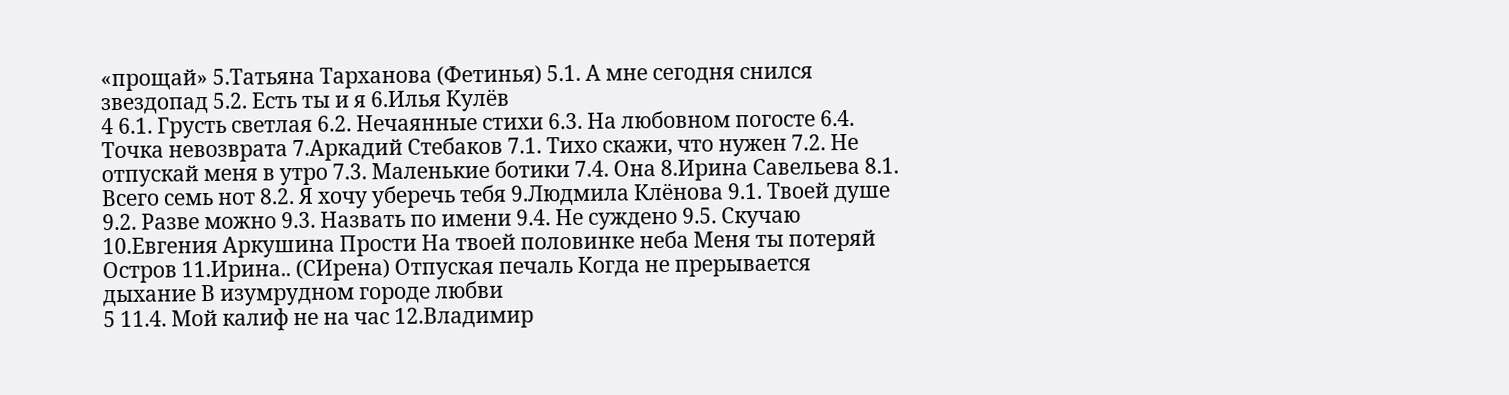«прощай» 5.Татьяна Тарханова (Фетинья) 5.1. А мне сегодня снился звездопад 5.2. Есть ты и я 6.Илья Кулёв
4 6.1. Грусть светлая 6.2. Нечаянные стихи 6.3. На любовном погосте 6.4. Точка невозврата 7.Аркадий Стебаков 7.1. Тихо скажи, что нужен 7.2. Не отпускай меня в утро 7.3. Маленькие ботики 7.4. Она 8.Ирина Савельева 8.1. Всего семь нот 8.2. Я хочу уберечь тебя 9.Людмила Клёнова 9.1. Твоей душе 9.2. Разве можно 9.3. Назвать по имени 9.4. Не суждено 9.5. Скучаю 10.Евгения Аркушина Прости На твоей половинке неба Меня ты потеряй Остров 11.Ирина.. (СИрена) Отпуская печаль Когда не прерывается дыхание В изумрудном городе любви
5 11.4. Мой калиф не на час 12.Владимир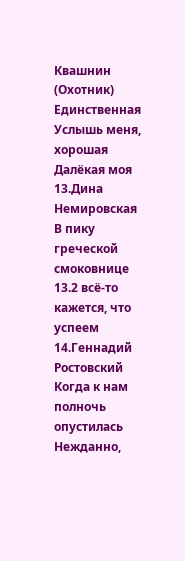Квашнин (Охотник) Единственная Услышь меня, хорошая Далёкая моя 13.Дина Немировская В пику греческой смоковнице 13.2 всё-то кажется, что успеем 14.Геннадий Ростовский Когда к нам полночь опустилась Нежданно,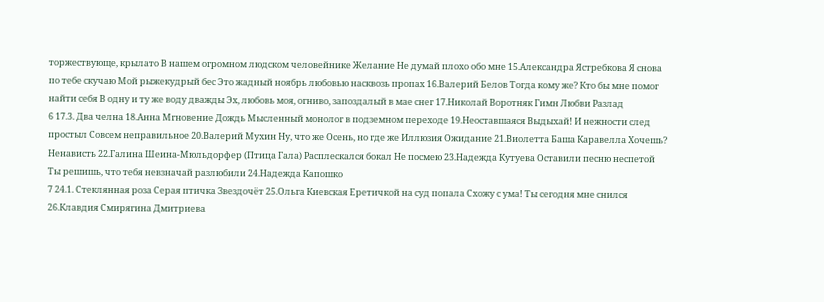торжествующе, крылато В нашем огромном людском человейнике Желание Не думай плохо обо мне 15.Александра Ястребкова Я снова по тебе скучаю Мой рыжекудрый бес Это жадный ноябрь любовью насквозь пропах 16.Валерий Белов Тогда кому же? Кто бы мне помог найти себя В одну и ту же воду дважды Эх, любовь моя, огниво, запоздалый в мае снег 17.Николай Воротняк Гимн Любви Разлад
6 17.3. Два челна 18.Анна Мгновение Дождь Мысленный монолог в подземном переходе 19.Неоставшаяся Выдыхай! И нежности след простыл Совсем неправильное 20.Валерий Мухин Ну, что же Осень, но где же Иллюзия Ожидание 21.Виолетта Баша Каравелла Хочешь? Ненависть 22.Галина Шеина-Мюльдорфер (Птица Гала) Расплескался бокал Не посмею 23.Надежда Кутуева Оставили песню неспетой Ты решишь, что тебя невзначай разлюбили 24.Надежда Капошко
7 24.1. Стеклянная роза Серая птичка Звездочёт 25.Ольга Киевская Еретичкой на суд попала Схожу с ума! Ты сегодня мне снился 26.Клавдия Смирягина Дмитриева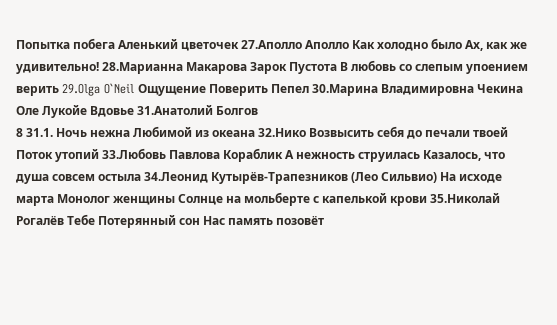Попытка побега Аленький цветочек 27.Аполло Аполло Как холодно было Ах, как же удивительно! 28.Марианна Макарова Зарок Пустота В любовь со слепым упоением верить 29.Olga O`Neil Ощущение Поверить Пепел 30.Марина Владимировна Чекина Оле Лукойе Вдовье 31.Анатолий Болгов
8 31.1. Ночь нежна Любимой из океана 32.Нико Возвысить себя до печали твоей Поток утопий 33.Любовь Павлова Кораблик А нежность струилась Казалось, что душа совсем остыла 34.Леонид Кутырёв-Трапезников (Лео Сильвио) На исходе марта Монолог женщины Солнце на мольберте с капелькой крови 35.Николай Рогалёв Тебе Потерянный сон Нас память позовёт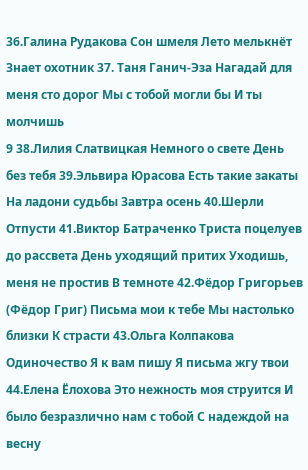36.Галина Рудакова Сон шмеля Лето мелькнёт Знает охотник 37. Таня Ганич-Эза Нагадай для меня сто дорог Мы с тобой могли бы И ты молчишь
9 38.Лилия Слатвицкая Немного о свете День без тебя 39.Эльвира Юрасова Есть такие закаты На ладони судьбы Завтра осень 40.Шерли Отпусти 41.Виктор Батраченко Триста поцелуев до рассвета День уходящий притих Уходишь, меня не простив В темноте 42.Фёдор Григорьев (Фёдор Григ) Письма мои к тебе Мы настолько близки К страсти 43.Ольга Колпакова Одиночество Я к вам пишу Я письма жгу твои 44.Елена Ёлохова Это нежность моя струится И было безразлично нам с тобой С надеждой на весну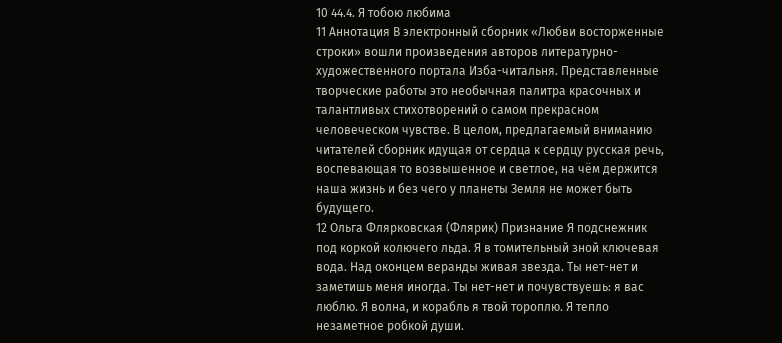10 44.4. Я тобою любима
11 Аннотация В электронный сборник «Любви восторженные строки» вошли произведения авторов литературно-художественного портала Изба-читальня. Представленные творческие работы это необычная палитра красочных и талантливых стихотворений о самом прекрасном человеческом чувстве. В целом, предлагаемый вниманию читателей сборник идущая от сердца к сердцу русская речь, воспевающая то возвышенное и светлое, на чём держится наша жизнь и без чего у планеты Земля не может быть будущего.
12 Ольга Флярковская (Флярик) Признание Я подснежник под коркой колючего льда. Я в томительный зной ключевая вода. Над оконцем веранды живая звезда. Ты нет-нет и заметишь меня иногда. Ты нет-нет и почувствуешь: я вас люблю. Я волна, и корабль я твой тороплю. Я тепло незаметное робкой души.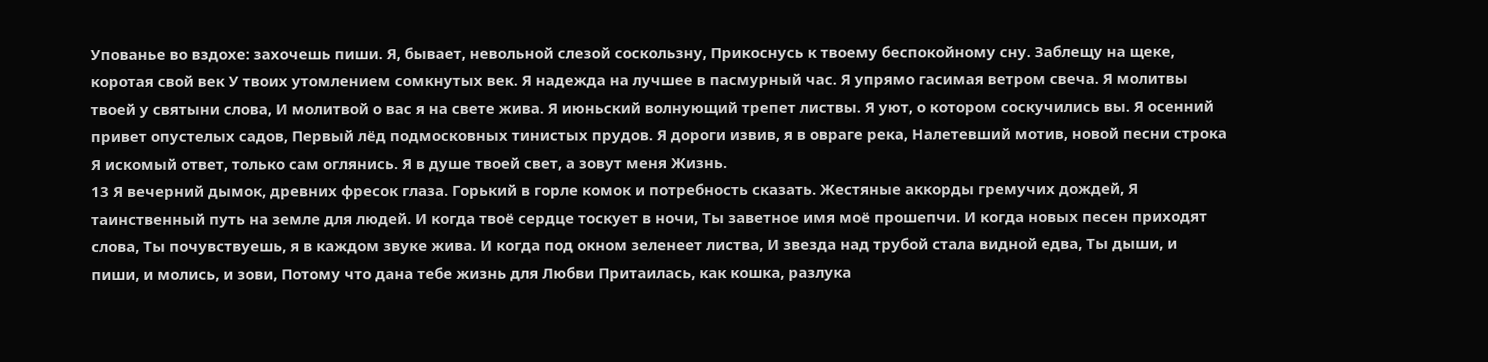Упованье во вздохе: захочешь пиши. Я, бывает, невольной слезой соскользну, Прикоснусь к твоему беспокойному сну. Заблещу на щеке, коротая свой век У твоих утомлением сомкнутых век. Я надежда на лучшее в пасмурный час. Я упрямо гасимая ветром свеча. Я молитвы твоей у святыни слова, И молитвой о вас я на свете жива. Я июньский волнующий трепет листвы. Я уют, о котором соскучились вы. Я осенний привет опустелых садов, Первый лёд подмосковных тинистых прудов. Я дороги извив, я в овраге река, Налетевший мотив, новой песни строка Я искомый ответ, только сам оглянись. Я в душе твоей свет, а зовут меня Жизнь.
13 Я вечерний дымок, древних фресок глаза. Горький в горле комок и потребность сказать. Жестяные аккорды гремучих дождей, Я таинственный путь на земле для людей. И когда твоё сердце тоскует в ночи, Ты заветное имя моё прошепчи. И когда новых песен приходят слова, Ты почувствуешь, я в каждом звуке жива. И когда под окном зеленеет листва, И звезда над трубой стала видной едва, Ты дыши, и пиши, и молись, и зови, Потому что дана тебе жизнь для Любви Притаилась, как кошка, разлука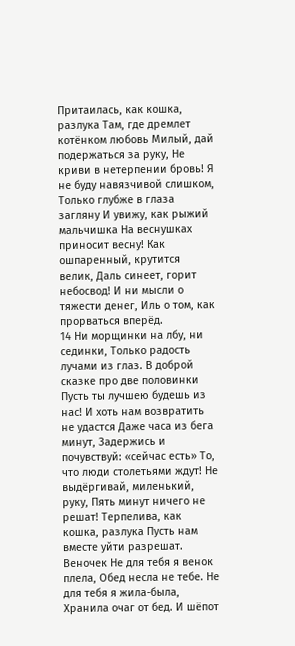Притаилась, как кошка, разлука Там, где дремлет котёнком любовь Милый, дай подержаться за руку, Не криви в нетерпении бровь! Я не буду навязчивой слишком, Только глубже в глаза загляну И увижу, как рыжий мальчишка На веснушках приносит весну! Как ошпаренный, крутится велик, Даль синеет, горит небосвод! И ни мысли о тяжести денег, Иль о том, как прорваться вперёд.
14 Ни морщинки на лбу, ни сединки, Только радость лучами из глаз. В доброй сказке про две половинки Пусть ты лучшею будешь из нас! И хоть нам возвратить не удастся Даже часа из бега минут, Задержись и почувствуй: «сейчас есть» То, что люди столетьями ждут! Не выдёргивай, миленький, руку, Пять минут ничего не решат! Терпелива, как кошка, разлука Пусть нам вместе уйти разрешат. Веночек Не для тебя я венок плела, Обед несла не тебе. Не для тебя я жила-была, Хранила очаг от бед. И шёпот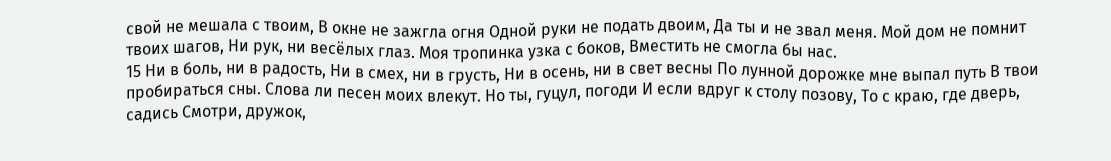свой не мешала с твоим, В окне не зажгла огня Одной руки не подать двоим, Да ты и не звал меня. Мой дом не помнит твоих шагов, Ни рук, ни весёлых глаз. Моя тропинка узка с боков, Вместить не смогла бы нас.
15 Ни в боль, ни в радость, Ни в смех, ни в грусть, Ни в осень, ни в свет весны По лунной дорожке мне выпал путь В твои пробираться сны. Слова ли песен моих влекут. Но ты, гуцул, погоди И если вдруг к столу позову, То с краю, где дверь, садись Смотри, дружок,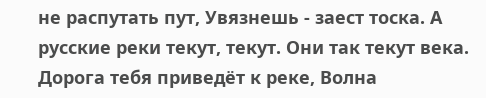не распутать пут, Увязнешь - заест тоска. А русские реки текут, текут. Они так текут века. Дорога тебя приведёт к реке, Волна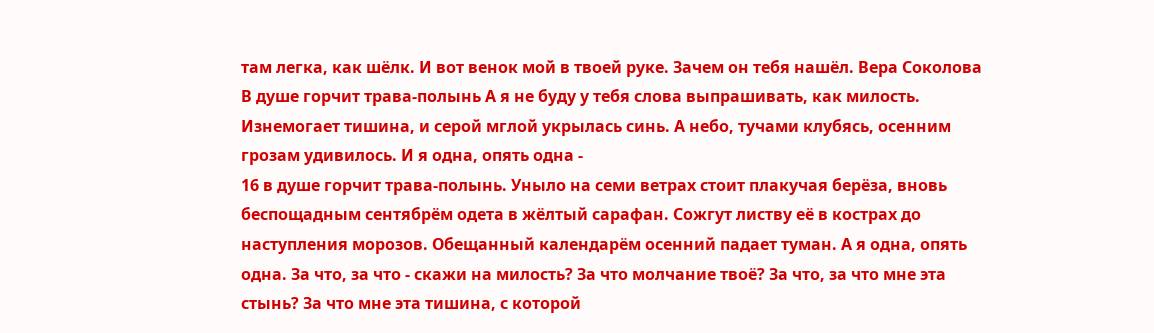там легка, как шёлк. И вот венок мой в твоей руке. Зачем он тебя нашёл. Вера Соколова В душе горчит трава-полынь А я не буду у тебя слова выпрашивать, как милость. Изнемогает тишина, и серой мглой укрылась синь. А небо, тучами клубясь, осенним грозам удивилось. И я одна, опять одна -
16 в душе горчит трава-полынь. Уныло на семи ветрах стоит плакучая берёза, вновь беспощадным сентябрём одета в жёлтый сарафан. Сожгут листву её в кострах до наступления морозов. Обещанный календарём осенний падает туман. А я одна, опять одна. За что, за что - скажи на милость? За что молчание твоё? За что, за что мне эта стынь? За что мне эта тишина, с которой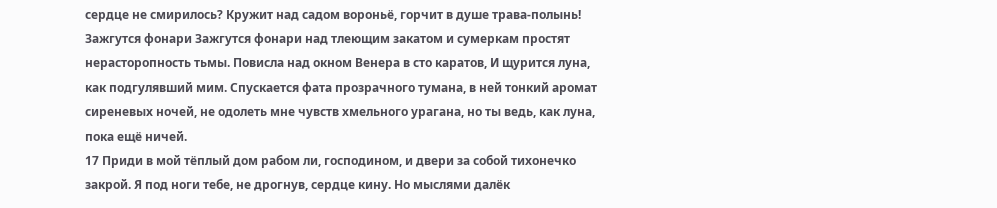сердце не смирилось? Кружит над садом вороньё, горчит в душе трава-полынь! Зажгутся фонари Зажгутся фонари над тлеющим закатом и сумеркам простят нерасторопность тьмы. Повисла над окном Венера в сто каратов, И щурится луна, как подгулявший мим. Спускается фата прозрачного тумана, в ней тонкий аромат сиреневых ночей, не одолеть мне чувств хмельного урагана, но ты ведь, как луна, пока ещё ничей.
17 Приди в мой тёплый дом рабом ли, господином, и двери за собой тихонечко закрой. Я под ноги тебе, не дрогнув, сердце кину. Но мыслями далёк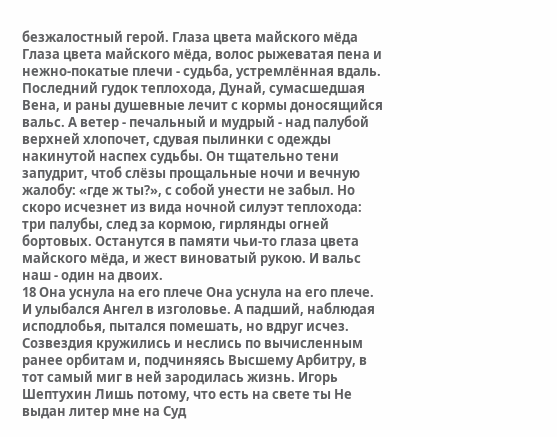безжалостный герой. Глаза цвета майского мёда Глаза цвета майского мёда, волос рыжеватая пена и нежно-покатые плечи - судьба, устремлённая вдаль. Последний гудок теплохода, Дунай, сумасшедшая Вена, и раны душевные лечит с кормы доносящийся вальс. А ветер - печальный и мудрый - над палубой верхней хлопочет, сдувая пылинки с одежды накинутой наспех судьбы. Он тщательно тени запудрит, чтоб слёзы прощальные ночи и вечную жалобу: «где ж ты?», с собой унести не забыл. Но скоро исчезнет из вида ночной силуэт теплохода: три палубы, след за кормою, гирлянды огней бортовых. Останутся в памяти чьи-то глаза цвета майского мёда, и жест виноватый рукою. И вальс наш - один на двоих.
18 Она уснула на его плече Она уснула на его плече. И улыбался Ангел в изголовье. А падший, наблюдая исподлобья, пытался помешать, но вдруг исчез. Созвездия кружились и неслись по вычисленным ранее орбитам и, подчиняясь Высшему Арбитру, в тот самый миг в ней зародилась жизнь. Игорь Шептухин Лишь потому, что есть на свете ты Не выдан литер мне на Суд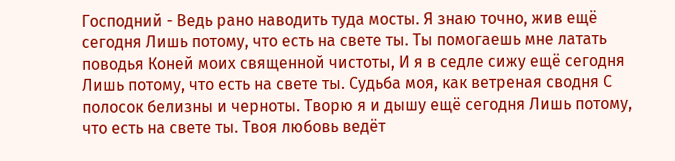Господний - Ведь рано наводить туда мосты. Я знаю точно, жив ещё сегодня Лишь потому, что есть на свете ты. Ты помогаешь мне латать поводья Коней моих священной чистоты, И я в седле сижу ещё сегодня Лишь потому, что есть на свете ты. Судьба моя, как ветреная сводня С полосок белизны и черноты. Творю я и дышу ещё сегодня Лишь потому, что есть на свете ты. Твоя любовь ведёт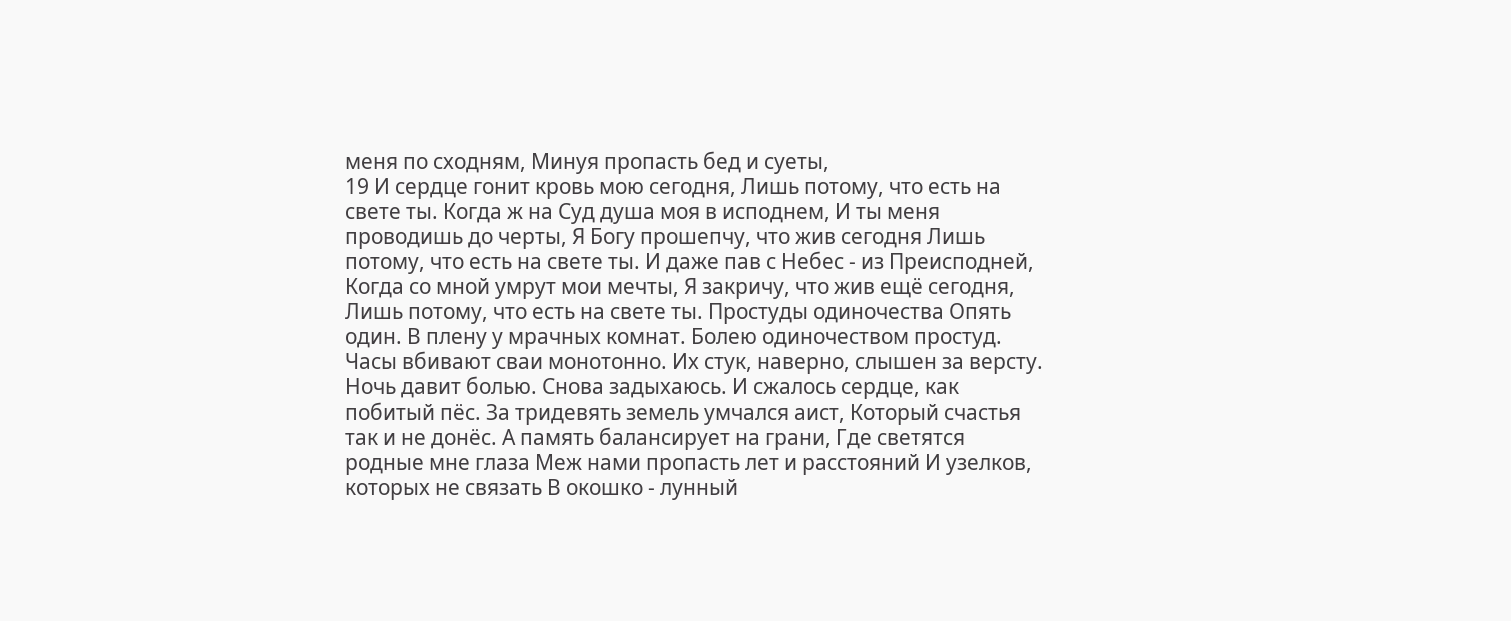меня по сходням, Минуя пропасть бед и суеты,
19 И сердце гонит кровь мою сегодня, Лишь потому, что есть на свете ты. Когда ж на Суд душа моя в исподнем, И ты меня проводишь до черты, Я Богу прошепчу, что жив сегодня Лишь потому, что есть на свете ты. И даже пав с Небес - из Преисподней, Когда со мной умрут мои мечты, Я закричу, что жив ещё сегодня, Лишь потому, что есть на свете ты. Простуды одиночества Опять один. В плену у мрачных комнат. Болею одиночеством простуд. Часы вбивают сваи монотонно. Их стук, наверно, слышен за версту. Ночь давит болью. Снова задыхаюсь. И сжалось сердце, как побитый пёс. За тридевять земель умчался аист, Который счастья так и не донёс. А память балансирует на грани, Где светятся родные мне глаза Меж нами пропасть лет и расстояний И узелков, которых не связать В окошко - лунный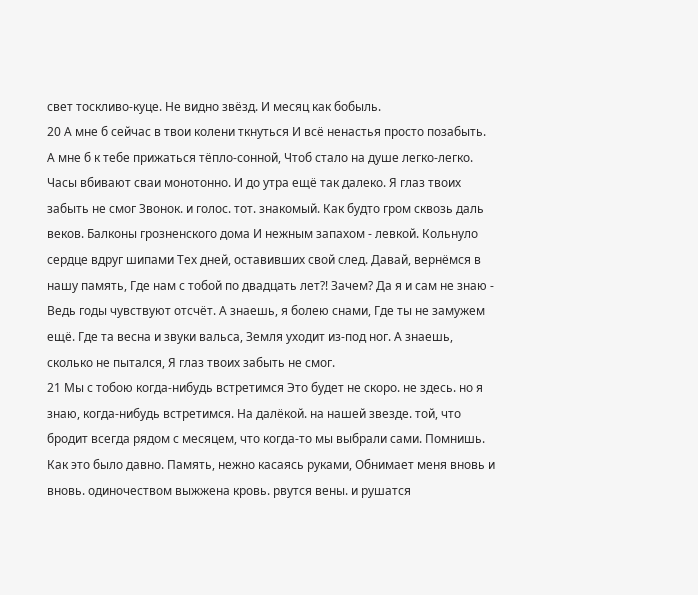свет тоскливо-куце. Не видно звёзд. И месяц как бобыль.
20 А мне б сейчас в твои колени ткнуться И всё ненастья просто позабыть. А мне б к тебе прижаться тёпло-сонной, Чтоб стало на душе легко-легко. Часы вбивают сваи монотонно. И до утра ещё так далеко. Я глаз твоих забыть не смог Звонок. и голос. тот. знакомый. Как будто гром сквозь даль веков. Балконы грозненского дома И нежным запахом - левкой. Кольнуло сердце вдруг шипами Тех дней, оставивших свой след. Давай, вернёмся в нашу память, Где нам с тобой по двадцать лет?! Зачем? Да я и сам не знаю - Ведь годы чувствуют отсчёт. А знаешь, я болею снами, Где ты не замужем ещё. Где та весна и звуки вальса, Земля уходит из-под ног. А знаешь, сколько не пытался, Я глаз твоих забыть не смог.
21 Мы с тобою когда-нибудь встретимся Это будет не скоро. не здесь. но я знаю, когда-нибудь встретимся. На далёкой. на нашей звезде. той, что бродит всегда рядом с месяцем, что когда-то мы выбрали сами. Помнишь. Как это было давно. Память, нежно касаясь руками, Обнимает меня вновь и вновь. одиночеством выжжена кровь. рвутся вены. и рушатся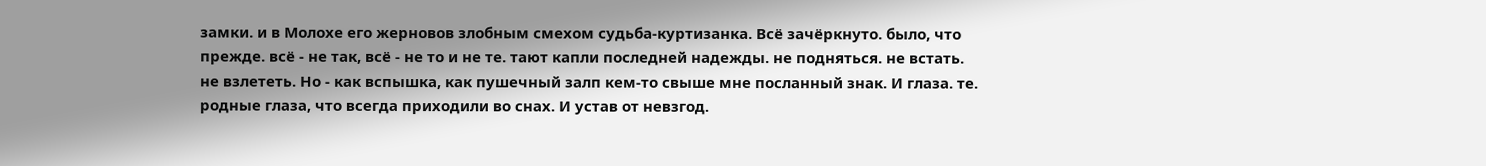замки. и в Молохе его жерновов злобным смехом судьба-куртизанка. Всё зачёркнуто. было, что прежде. всё - не так, всё - не то и не те. тают капли последней надежды. не подняться. не встать. не взлететь. Но - как вспышка, как пушечный залп кем-то свыше мне посланный знак. И глаза. те. родные глаза, что всегда приходили во снах. И устав от невзгод.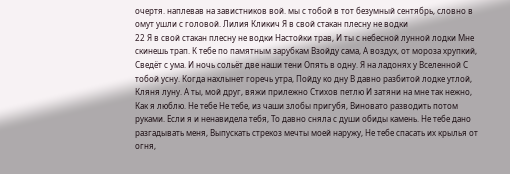очертя. наплевав на завистников вой. мы с тобой в тот безумный сентябрь, словно в омут ушли с головой. Лилия Кликич Я в свой стакан плесну не водки
22 Я в свой стакан плесну не водки Настойки трав, И ты с небесной лунной лодки Мне скинешь трап. К тебе по памятным зарубкам Взойду сама, А воздух, от мороза хрупкий, Сведёт с ума. И ночь сольёт две наши тени Опять в одну. Я на ладонях у Вселенной С тобой усну. Когда нахлынет горечь утра, Пойду ко дну В давно разбитой лодке утлой, Кляня луну. А ты, мой друг, вяжи прилежно Стихов петлю И затяни на мне так нежно, Как я люблю. Не тебе Не тебе, из чаши злобы пригубя, Виновато разводить потом руками. Если я и ненавидела тебя, То давно сняла с души обиды камень. Не тебе дано разгадывать меня, Выпускать стрекоз мечты моей наружу, Не тебе спасать их крылья от огня,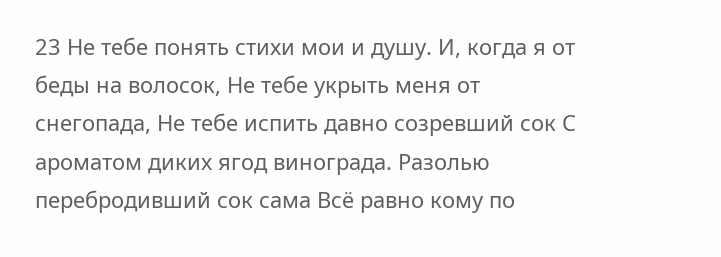23 Не тебе понять стихи мои и душу. И, когда я от беды на волосок, Не тебе укрыть меня от снегопада, Не тебе испить давно созревший сок С ароматом диких ягод винограда. Разолью перебродивший сок сама Всё равно кому по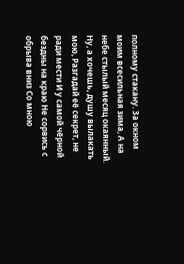полному стакану. За окном моим всесильная зима, А на небе стылый месяц окаянный. Ну, а хочешь, душу вылакать мою, Разгадай её секрет, не ради мести И у самой чёрной бездны на краю Не сорвись с обрыва вниз Со мною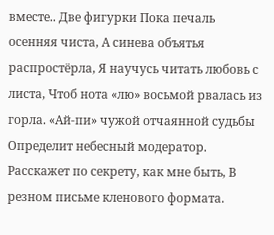вместе.. Две фигурки Пока печаль осенняя чиста, А синева объятья распростёрла, Я научусь читать любовь с листа, Чтоб нота «лю» восьмой рвалась из горла. «Ай-пи» чужой отчаянной судьбы Определит небесный модератор. Расскажет по секрету, как мне быть, В резном письме кленового формата.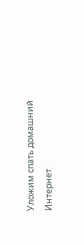Уложим спать домашний Интернет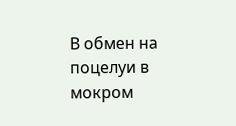В обмен на поцелуи в мокром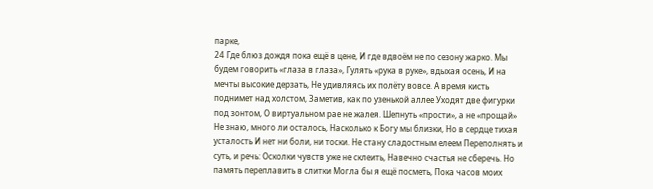парке,
24 Где блюз дождя пока ещё в цене, И где вдвоём не по сезону жарко. Мы будем говорить «глаза в глаза», Гулять «рука в руке», вдыхая осень, И на мечты высокие дерзать, Не удивляясь их полёту вовсе. А время кисть поднимет над холстом, Заметив, как по узенькой аллее Уходят две фигурки под зонтом, О виртуальном рае не жалея. Шепнуть «прости», а не «прощай» Не знаю, много ли осталось, Насколько к Богу мы близки, Но в сердце тихая усталость И нет ни боли, ни тоски. Не стану сладостным елеем Переполнять и суть, и речь: Осколки чувств уже не склеить, Навечно счастья не сберечь. Но память переплавить в слитки Могла бы я ещё посметь, Пока часов моих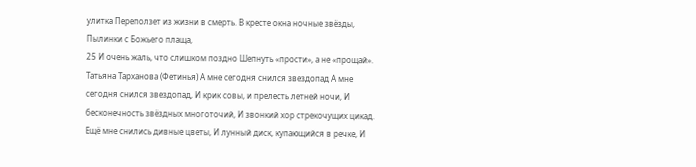улитка Переползет из жизни в смерть. В кресте окна ночные звёзды, Пылинки с Божьего плаща,
25 И очень жаль, что слишком поздно Шепнуть «прости», а не «прощай». Татьяна Тарханова (Фетинья) А мне сегодня снился звездопад А мне сегодня снился звездопад, И крик совы, и прелесть летней ночи, И бесконечность звёздных многоточий, И звонкий хор стрекочущих цикад. Ещё мне снились дивные цветы, И лунный диск, купающийся в речке, И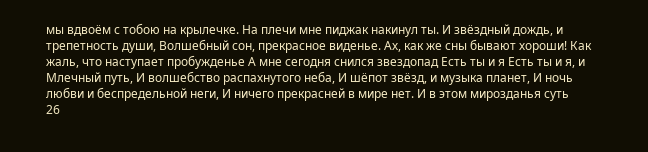мы вдвоём с тобою на крылечке. На плечи мне пиджак накинул ты. И звёздный дождь, и трепетность души, Волшебный сон, прекрасное виденье. Ах, как же сны бывают хороши! Как жаль, что наступает пробужденье А мне сегодня снился звездопад Есть ты и я Есть ты и я, и Млечный путь, И волшебство распахнутого неба, И шёпот звёзд, и музыка планет, И ночь любви и беспредельной неги, И ничего прекрасней в мире нет. И в этом мирозданья суть
26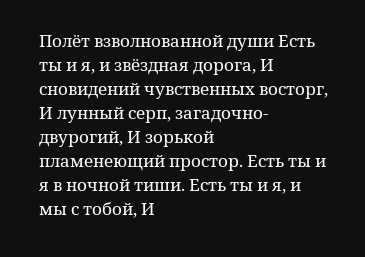Полёт взволнованной души Есть ты и я, и звёздная дорога, И сновидений чувственных восторг, И лунный серп, загадочно-двурогий, И зорькой пламенеющий простор. Есть ты и я в ночной тиши. Есть ты и я, и мы с тобой, И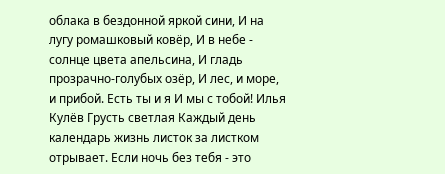облака в бездонной яркой сини, И на лугу ромашковый ковёр, И в небе - солнце цвета апельсина, И гладь прозрачно-голубых озёр, И лес, и море, и прибой. Есть ты и я И мы с тобой! Илья Кулёв Грусть светлая Каждый день календарь жизнь листок за листком отрывает. Если ночь без тебя - это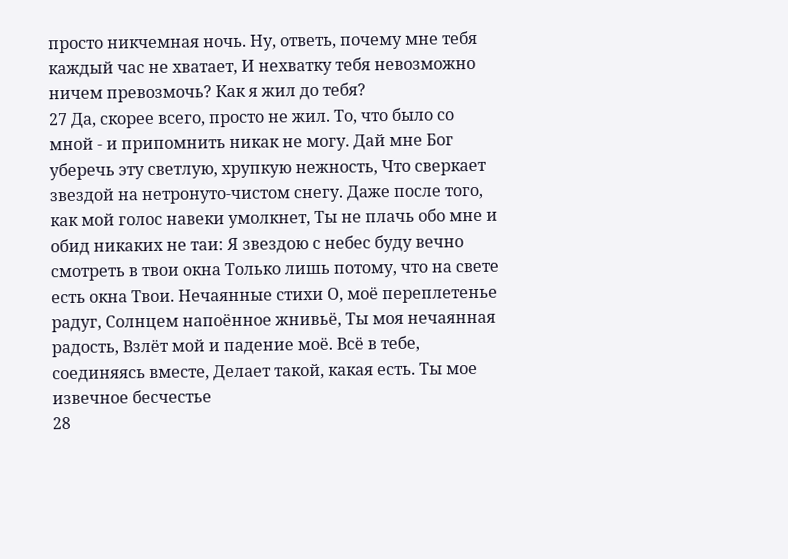просто никчемная ночь. Ну, ответь, почему мне тебя каждый час не хватает, И нехватку тебя невозможно ничем превозмочь? Как я жил до тебя?
27 Да, скорее всего, просто не жил. То, что было со мной - и припомнить никак не могу. Дай мне Бог уберечь эту светлую, хрупкую нежность, Что сверкает звездой на нетронуто-чистом снегу. Даже после того, как мой голос навеки умолкнет, Ты не плачь обо мне и обид никаких не таи: Я звездою с небес буду вечно смотреть в твои окна Только лишь потому, что на свете есть окна Твои. Нечаянные стихи О, моё переплетенье радуг, Солнцем напоённое жнивьё, Ты моя нечаянная радость, Взлёт мой и падение моё. Всё в тебе, соединяясь вместе, Делает такой, какая есть. Ты мое извечное бесчестье
28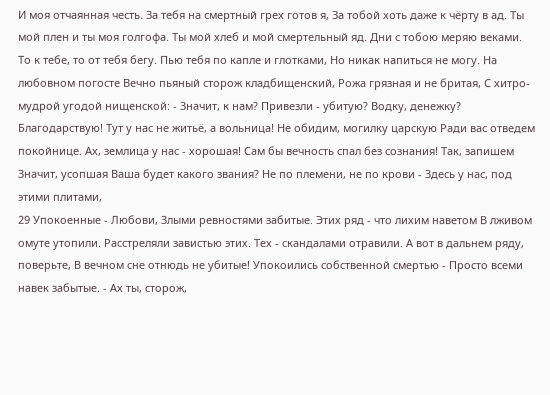И моя отчаянная честь. За тебя на смертный грех готов я, За тобой хоть даже к чёрту в ад. Ты мой плен и ты моя голгофа. Ты мой хлеб и мой смертельный яд. Дни с тобою меряю веками. То к тебе, то от тебя бегу. Пью тебя по капле и глотками, Но никак напиться не могу. На любовном погосте Вечно пьяный сторож кладбищенский, Рожа грязная и не бритая, С хитро-мудрой угодой нищенской: - Значит, к нам? Привезли - убитую? Водку, денежку? Благодарствую! Тут у нас не житьё, а вольница! Не обидим, могилку царскую Ради вас отведем покойнице. Ах, землица у нас - хорошая! Сам бы вечность спал без сознания! Так, запишем Значит, усопшая Ваша будет какого звания? Не по племени, не по крови - Здесь у нас, под этими плитами,
29 Упокоенные - Любови, Злыми ревностями забитые. Этих ряд - что лихим наветом В лживом омуте утопили. Расстреляли завистью этих. Тех - скандалами отравили. А вот в дальнем ряду, поверьте, В вечном сне отнюдь не убитые! Упокоились собственной смертью - Просто всеми навек забытые. - Ах ты, сторож,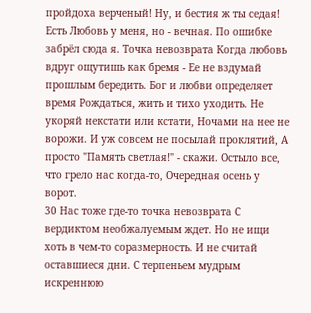пройдоха верченый! Ну, и бестия ж ты седая! Есть Любовь у меня, но - вечная. По ошибке забрёл сюда я. Точка невозврата Когда любовь вдруг ощутишь как бремя - Ее не вздумай прошлым бередить. Бог и любви определяет время Рождаться, жить и тихо уходить. Не укоряй некстати или кстати, Ночами на нее не ворожи. И уж совсем не посылай проклятий, А просто "Память светлая!" - скажи. Остыло все, что грело нас когда-то, Очередная осень у ворот.
30 Нас тоже где-то точка невозврата С вердиктом необжалуемым ждет. Но не ищи хоть в чем-то соразмерность. И не считай оставшиеся дни. С терпеньем мудрым искреннюю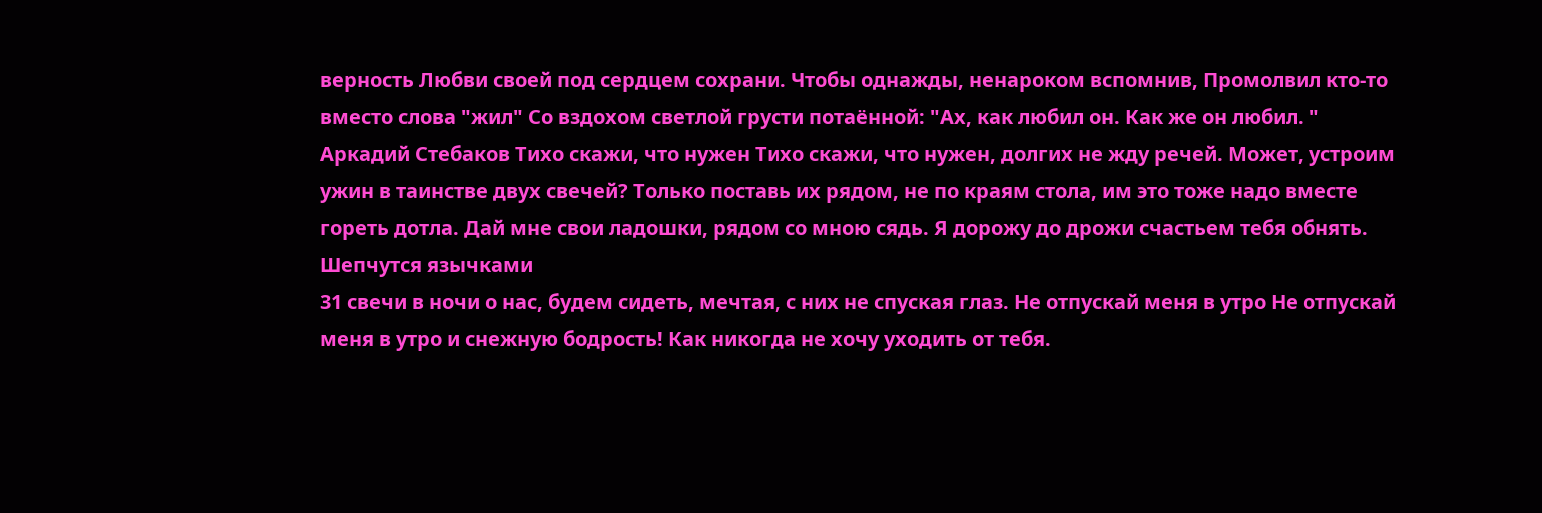верность Любви своей под сердцем сохрани. Чтобы однажды, ненароком вспомнив, Промолвил кто-то вместо слова "жил" Со вздохом светлой грусти потаённой: "Ах, как любил он. Как же он любил. " Аркадий Стебаков Тихо скажи, что нужен Тихо скажи, что нужен, долгих не жду речей. Может, устроим ужин в таинстве двух свечей? Только поставь их рядом, не по краям стола, им это тоже надо вместе гореть дотла. Дай мне свои ладошки, рядом со мною сядь. Я дорожу до дрожи счастьем тебя обнять. Шепчутся язычками
31 свечи в ночи о нас, будем сидеть, мечтая, с них не спуская глаз. Не отпускай меня в утро Не отпускай меня в утро и снежную бодрость! Как никогда не хочу уходить от тебя.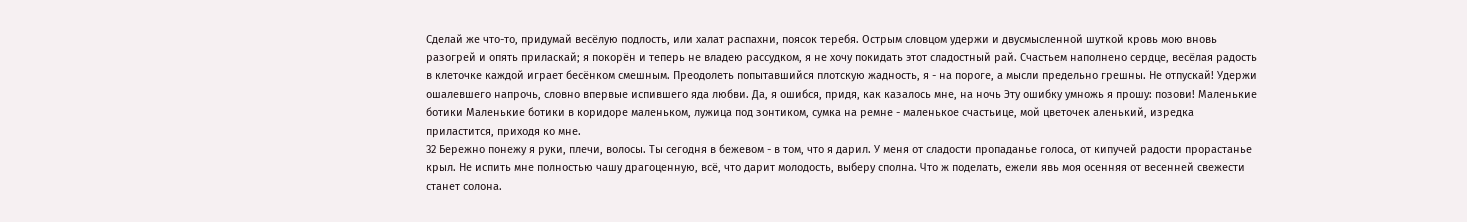Сделай же что-то, придумай весёлую подлость, или халат распахни, поясок теребя. Острым словцом удержи и двусмысленной шуткой кровь мою вновь разогрей и опять приласкай; я покорён и теперь не владею рассудком, я не хочу покидать этот сладостный рай. Счастьем наполнено сердце, весёлая радость в клеточке каждой играет бесёнком смешным. Преодолеть попытавшийся плотскую жадность, я - на пороге, а мысли предельно грешны. Не отпускай! Удержи ошалевшего напрочь, словно впервые испившего яда любви. Да, я ошибся, придя, как казалось мне, на ночь Эту ошибку умножь я прошу: позови! Маленькие ботики Маленькие ботики в коридоре маленьком, лужица под зонтиком, сумка на ремне - маленькое счастьице, мой цветочек аленький, изредка приластится, приходя ко мне.
32 Бережно понежу я руки, плечи, волосы. Ты сегодня в бежевом - в том, что я дарил. У меня от сладости пропаданье голоса, от кипучей радости прорастанье крыл. Не испить мне полностью чашу драгоценную, всё, что дарит молодость, выберу сполна. Что ж поделать, ежели явь моя осенняя от весенней свежести станет солона.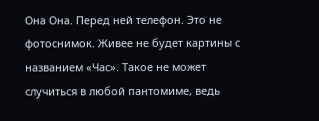Она Она. Перед ней телефон. Это не фотоснимок. Живее не будет картины с названием «Час». Такое не может случиться в любой пантомиме, ведь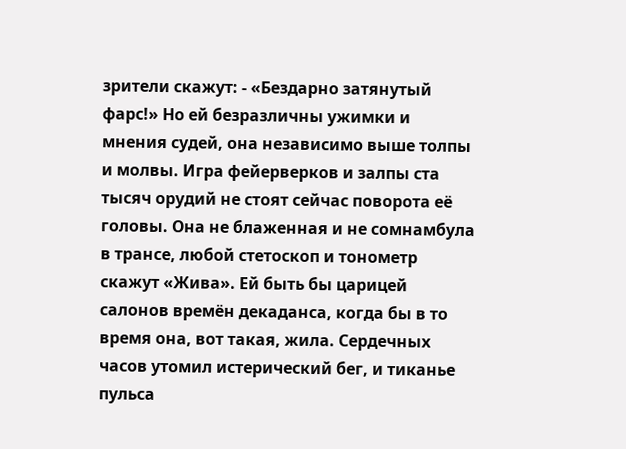зрители скажут: - «Бездарно затянутый фарс!» Но ей безразличны ужимки и мнения судей, она независимо выше толпы и молвы. Игра фейерверков и залпы ста тысяч орудий не стоят сейчас поворота её головы. Она не блаженная и не сомнамбула в трансе, любой стетоскоп и тонометр скажут «Жива». Ей быть бы царицей салонов времён декаданса, когда бы в то время она, вот такая, жила. Сердечных часов утомил истерический бег, и тиканье пульса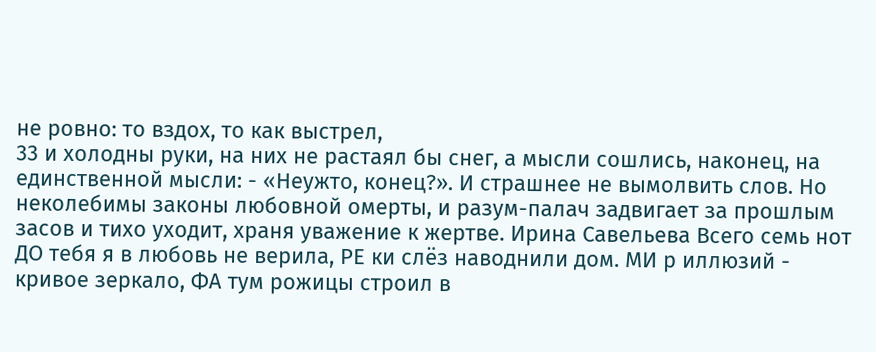не ровно: то вздох, то как выстрел,
33 и холодны руки, на них не растаял бы снег, а мысли сошлись, наконец, на единственной мысли: - «Неужто, конец?». И страшнее не вымолвить слов. Но неколебимы законы любовной омерты, и разум-палач задвигает за прошлым засов и тихо уходит, храня уважение к жертве. Ирина Савельева Всего семь нот ДО тебя я в любовь не верила, РЕ ки слёз наводнили дом. МИ р иллюзий - кривое зеркало, ФА тум рожицы строил в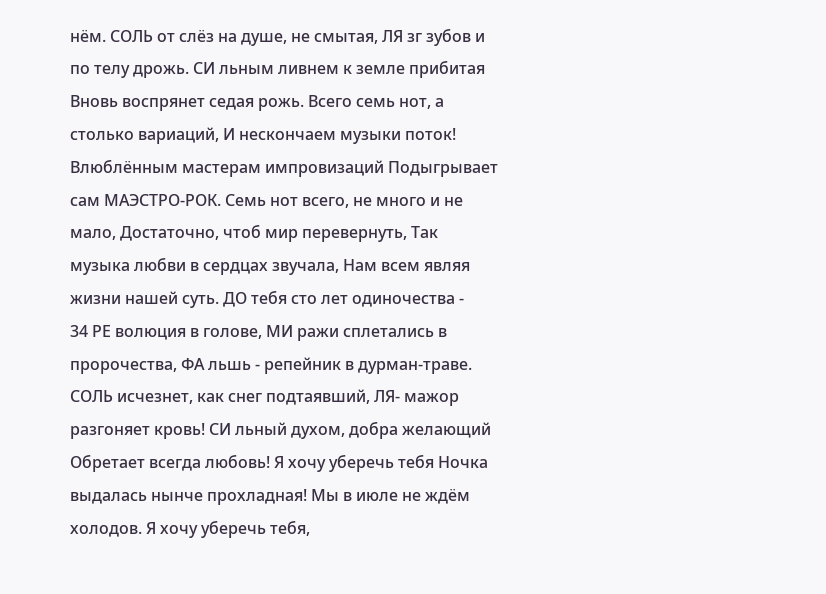нём. СОЛЬ от слёз на душе, не смытая, ЛЯ зг зубов и по телу дрожь. СИ льным ливнем к земле прибитая Вновь воспрянет седая рожь. Всего семь нот, а столько вариаций, И нескончаем музыки поток! Влюблённым мастерам импровизаций Подыгрывает сам МАЭСТРО-РОК. Семь нот всего, не много и не мало, Достаточно, чтоб мир перевернуть, Так музыка любви в сердцах звучала, Нам всем являя жизни нашей суть. ДО тебя сто лет одиночества -
34 РЕ волюция в голове, МИ ражи сплетались в пророчества, ФА льшь - репейник в дурман-траве. СОЛЬ исчезнет, как снег подтаявший, ЛЯ- мажор разгоняет кровь! СИ льный духом, добра желающий Обретает всегда любовь! Я хочу уберечь тебя Ночка выдалась нынче прохладная! Мы в июле не ждём холодов. Я хочу уберечь тебя,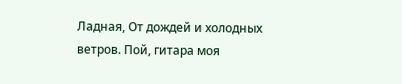Ладная, От дождей и холодных ветров. Пой, гитара моя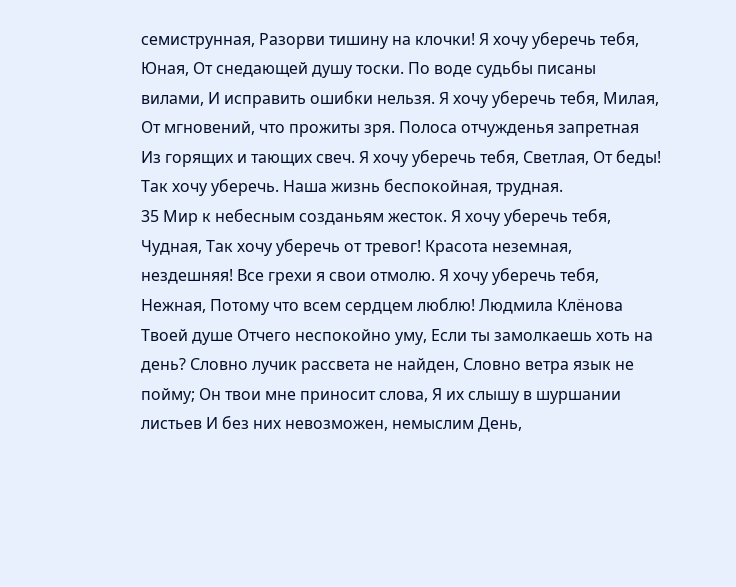семиструнная, Разорви тишину на клочки! Я хочу уберечь тебя, Юная, От снедающей душу тоски. По воде судьбы писаны вилами, И исправить ошибки нельзя. Я хочу уберечь тебя, Милая, От мгновений, что прожиты зря. Полоса отчужденья запретная Из горящих и тающих свеч. Я хочу уберечь тебя, Светлая, От беды! Так хочу уберечь. Наша жизнь беспокойная, трудная.
35 Мир к небесным созданьям жесток. Я хочу уберечь тебя, Чудная, Так хочу уберечь от тревог! Красота неземная, нездешняя! Все грехи я свои отмолю. Я хочу уберечь тебя, Нежная, Потому что всем сердцем люблю! Людмила Клёнова Твоей душе Отчего неспокойно уму, Если ты замолкаешь хоть на день? Словно лучик рассвета не найден, Словно ветра язык не пойму; Он твои мне приносит слова, Я их слышу в шуршании листьев И без них невозможен, немыслим День,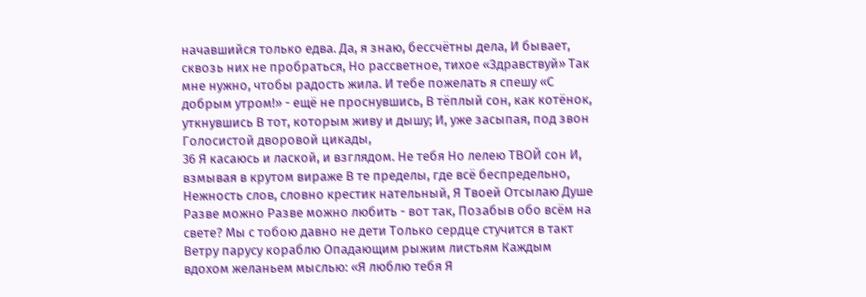начавшийся только едва. Да, я знаю, бессчётны дела, И бывает, сквозь них не пробраться, Но рассветное, тихое «Здравствуй» Так мне нужно, чтобы радость жила. И тебе пожелать я спешу «С добрым утром!» - ещё не проснувшись, В тёплый сон, как котёнок, уткнувшись В тот, которым живу и дышу; И, уже засыпая, под звон Голосистой дворовой цикады,
36 Я касаюсь и лаской, и взглядом. Не тебя Но лелею ТВОЙ сон И, взмывая в крутом вираже В те пределы, где всё беспредельно, Нежность слов, словно крестик нательный, Я Твоей Отсылаю Душе Разве можно Разве можно любить - вот так, Позабыв обо всём на свете? Мы с тобою давно не дети Только сердце стучится в такт Ветру парусу кораблю Опадающим рыжим листьям Каждым вдохом желаньем мыслью: «Я люблю тебя Я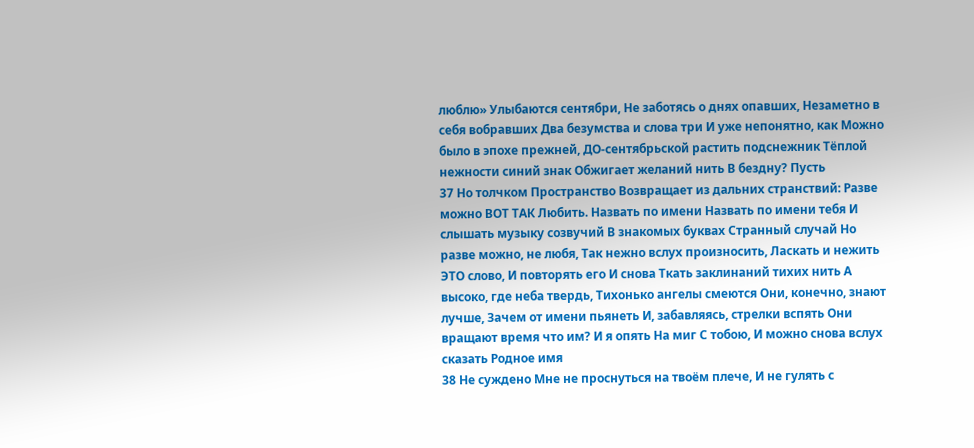люблю» Улыбаются сентябри, Не заботясь о днях опавших, Незаметно в себя вобравших Два безумства и слова три И уже непонятно, как Можно было в эпохе прежней, ДО-сентябрьской растить подснежник Тёплой нежности синий знак Обжигает желаний нить В бездну? Пусть
37 Но толчком Пространство Возвращает из дальних странствий: Разве можно ВОТ ТАК Любить. Назвать по имени Назвать по имени тебя И слышать музыку созвучий В знакомых буквах Странный случай Но разве можно, не любя, Так нежно вслух произносить, Ласкать и нежить ЭТО слово, И повторять его И снова Ткать заклинаний тихих нить А высоко, где неба твердь, Тихонько ангелы смеются Они, конечно, знают лучше, Зачем от имени пьянеть И, забавляясь, стрелки вспять Они вращают время что им? И я опять На миг С тобою, И можно снова вслух сказать Родное имя
38 Не суждено Мне не проснуться на твоём плече, И не гулять с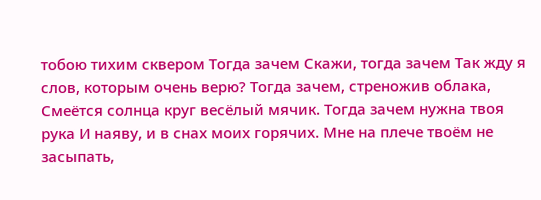тобою тихим сквером Тогда зачем Скажи, тогда зачем Так жду я слов, которым очень верю? Тогда зачем, стреножив облака, Смеётся солнца круг весёлый мячик. Тогда зачем нужна твоя рука И наяву, и в снах моих горячих. Мне на плече твоём не засыпать,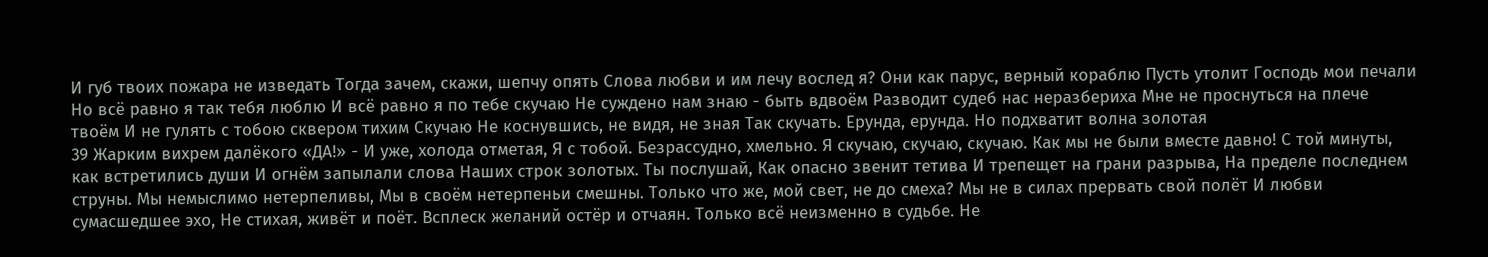И губ твоих пожара не изведать Тогда зачем, скажи, шепчу опять Слова любви и им лечу вослед я? Они как парус, верный кораблю Пусть утолит Господь мои печали Но всё равно я так тебя люблю И всё равно я по тебе скучаю Не суждено нам знаю - быть вдвоём Разводит судеб нас неразбериха Мне не проснуться на плече твоём И не гулять с тобою сквером тихим Скучаю Не коснувшись, не видя, не зная Так скучать. Ерунда, ерунда. Но подхватит волна золотая
39 Жарким вихрем далёкого «ДА!» - И уже, холода отметая, Я с тобой. Безрассудно, хмельно. Я скучаю, скучаю, скучаю. Как мы не были вместе давно! С той минуты, как встретились души И огнём запылали слова Наших строк золотых. Ты послушай, Как опасно звенит тетива И трепещет на грани разрыва, На пределе последнем струны. Мы немыслимо нетерпеливы, Мы в своём нетерпеньи смешны. Только что же, мой свет, не до смеха? Мы не в силах прервать свой полёт И любви сумасшедшее эхо, Не стихая, живёт и поёт. Всплеск желаний остёр и отчаян. Только всё неизменно в судьбе. Не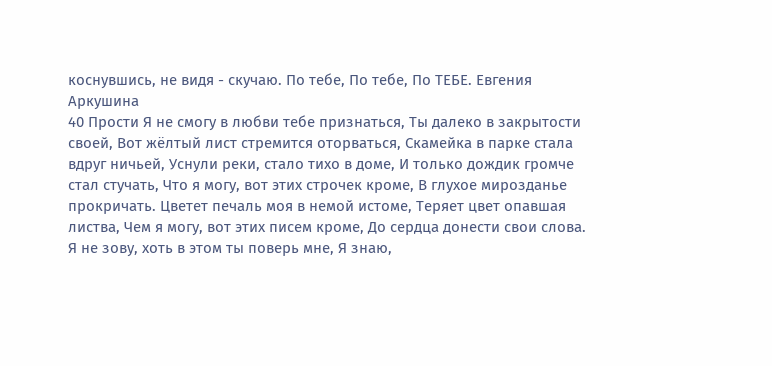коснувшись, не видя - скучаю. По тебе, По тебе, По ТЕБЕ. Евгения Аркушина
40 Прости Я не смогу в любви тебе признаться, Ты далеко в закрытости своей, Вот жёлтый лист стремится оторваться, Скамейка в парке стала вдруг ничьей, Уснули реки, стало тихо в доме, И только дождик громче стал стучать, Что я могу, вот этих строчек кроме, В глухое мирозданье прокричать. Цветет печаль моя в немой истоме, Теряет цвет опавшая листва, Чем я могу, вот этих писем кроме, До сердца донести свои слова. Я не зову, хоть в этом ты поверь мне, Я знаю,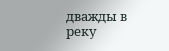дважды в реку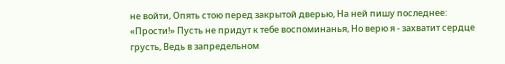не войти, Опять стою перед закрытой дверью, На ней пишу последнее: «Прости!» Пусть не придут к тебе воспоминанья, Но верю я - захватит сердце грусть, Ведь в запредельном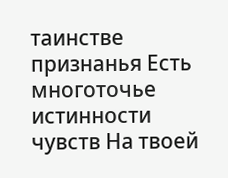таинстве признанья Есть многоточье истинности чувств На твоей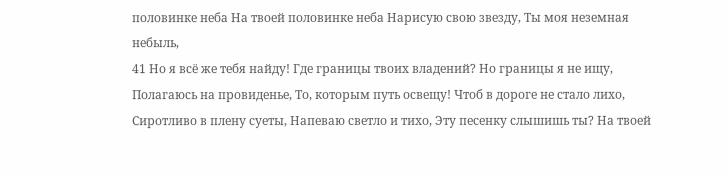половинке неба На твоей половинке неба Нарисую свою звезду, Ты моя неземная небыль,
41 Но я всё же тебя найду! Где границы твоих владений? Но границы я не ищу, Полагаюсь на провиденье, То, которым путь освещу! Чтоб в дороге не стало лихо, Сиротливо в плену суеты, Напеваю светло и тихо, Эту песенку слышишь ты? На твоей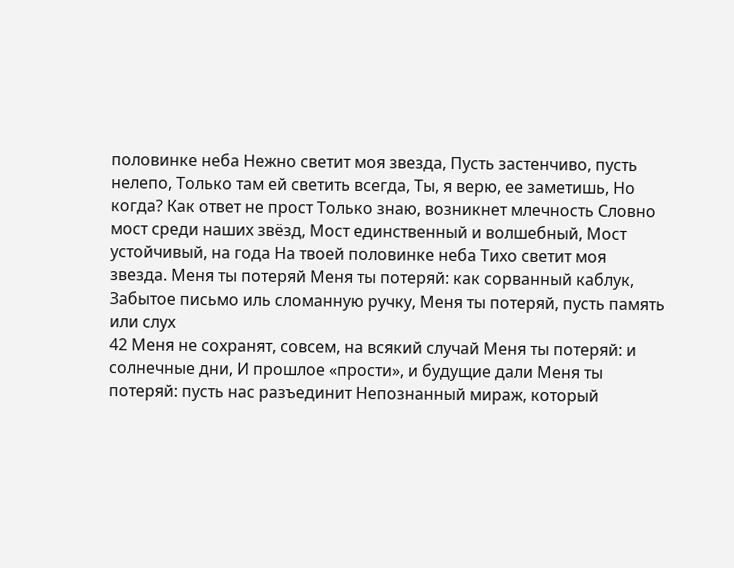половинке неба Нежно светит моя звезда, Пусть застенчиво, пусть нелепо, Только там ей светить всегда, Ты, я верю, ее заметишь, Но когда? Как ответ не прост Только знаю, возникнет млечность Словно мост среди наших звёзд, Мост единственный и волшебный, Мост устойчивый, на года На твоей половинке неба Тихо светит моя звезда. Меня ты потеряй Меня ты потеряй: как сорванный каблук, Забытое письмо иль сломанную ручку, Меня ты потеряй, пусть память или слух
42 Меня не сохранят, совсем, на всякий случай Меня ты потеряй: и солнечные дни, И прошлое «прости», и будущие дали Меня ты потеряй: пусть нас разъединит Непознанный мираж, который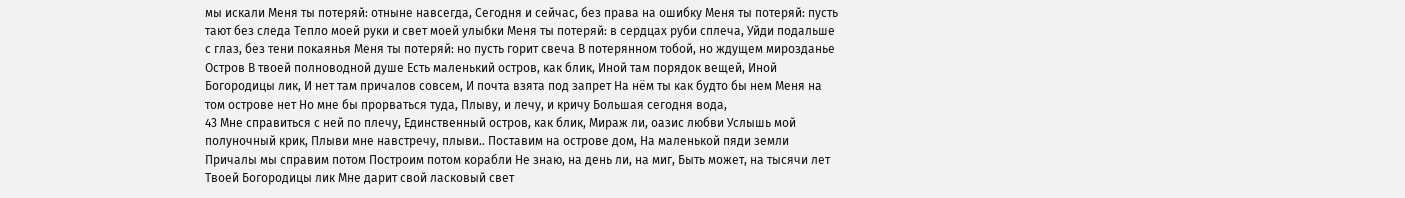мы искали Меня ты потеряй: отныне навсегда, Сегодня и сейчас, без права на ошибку Меня ты потеряй: пусть тают без следа Тепло моей руки и свет моей улыбки Меня ты потеряй: в сердцах руби сплеча, Уйди подальше с глаз, без тени покаянья Меня ты потеряй: но пусть горит свеча В потерянном тобой, но ждущем мирозданье Остров В твоей полноводной душе Есть маленький остров, как блик, Иной там порядок вещей, Иной Богородицы лик, И нет там причалов совсем, И почта взята под запрет На нём ты как будто бы нем Меня на том острове нет Но мне бы прорваться туда, Плыву, и лечу, и кричу Большая сегодня вода,
43 Мне справиться с ней по плечу, Единственный остров, как блик, Мираж ли, оазис любви Услышь мой полуночный крик, Плыви мне навстречу, плыви.. Поставим на острове дом, На маленькой пяди земли Причалы мы справим потом Построим потом корабли Не знаю, на день ли, на миг, Быть может, на тысячи лет Твоей Богородицы лик Мне дарит свой ласковый свет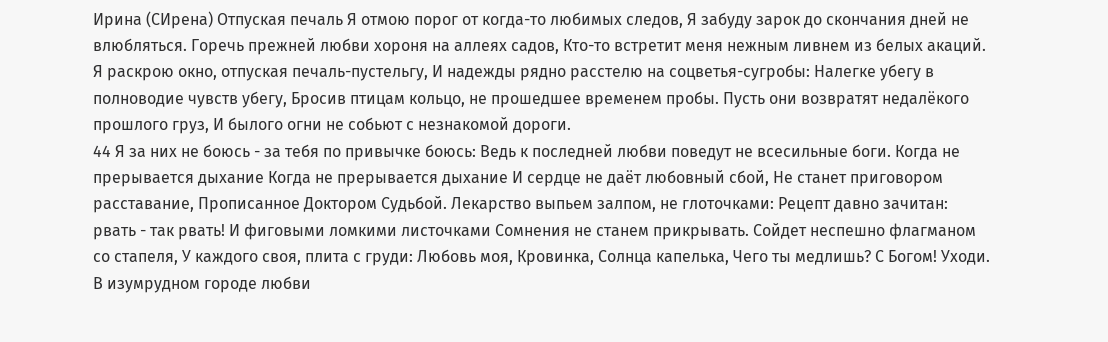Ирина (СИрена) Отпуская печаль Я отмою порог от когда-то любимых следов, Я забуду зарок до скончания дней не влюбляться. Горечь прежней любви хороня на аллеях садов, Кто-то встретит меня нежным ливнем из белых акаций. Я раскрою окно, отпуская печаль-пустельгу, И надежды рядно расстелю на соцветья-сугробы: Налегке убегу в полноводие чувств убегу, Бросив птицам кольцо, не прошедшее временем пробы. Пусть они возвратят недалёкого прошлого груз, И былого огни не собьют с незнакомой дороги.
44 Я за них не боюсь - за тебя по привычке боюсь: Ведь к последней любви поведут не всесильные боги. Когда не прерывается дыхание Когда не прерывается дыхание И сердце не даёт любовный сбой, Не станет приговором расставание, Прописанное Доктором Судьбой. Лекарство выпьем залпом, не глоточками: Рецепт давно зачитан: рвать - так рвать! И фиговыми ломкими листочками Сомнения не станем прикрывать. Сойдет неспешно флагманом со стапеля, У каждого своя, плита с груди: Любовь моя, Кровинка, Солнца капелька, Чего ты медлишь? С Богом! Уходи. В изумрудном городе любви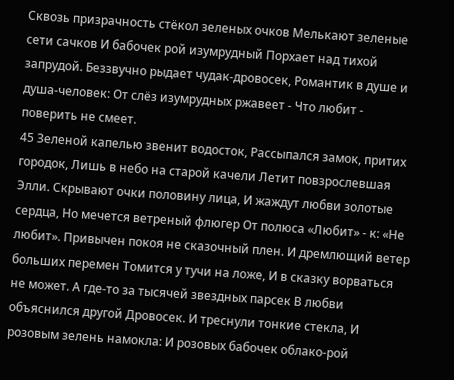Сквозь призрачность стёкол зеленых очков Мелькают зеленые сети сачков И бабочек рой изумрудный Порхает над тихой запрудой. Беззвучно рыдает чудак-дровосек, Романтик в душе и душа-человек: От слёз изумрудных ржавеет - Что любит - поверить не смеет.
45 Зеленой капелью звенит водосток, Рассыпался замок, притих городок, Лишь в небо на старой качели Летит повзрослевшая Элли. Скрывают очки половину лица, И жаждут любви золотые сердца, Но мечется ветреный флюгер От полюса «Любит» - к: «Не любит». Привычен покоя не сказочный плен. И дремлющий ветер больших перемен Томится у тучи на ложе, И в сказку ворваться не может. А где-то за тысячей звездных парсек В любви объяснился другой Дровосек. И треснули тонкие стекла, И розовым зелень намокла: И розовых бабочек облако-рой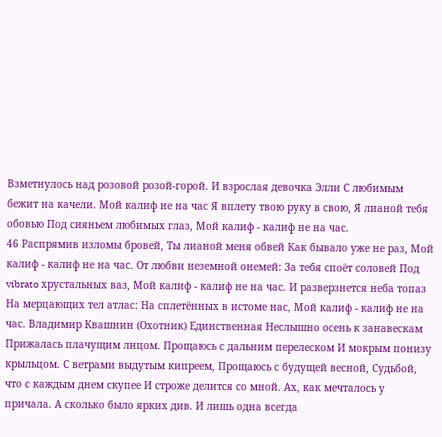Взметнулось над розовой розой-горой. И взрослая девочка Элли С любимым бежит на качели. Мой калиф не на час Я вплету твою руку в свою, Я лианой тебя обовью Под сияньем любимых глаз, Мой калиф - калиф не на час.
46 Распрямив изломы бровей, Ты лианой меня обвей Как бывало уже не раз, Мой калиф - калиф не на час. От любви неземной онемей: За тебя споёт соловей Под vibrato хрустальных ваз, Мой калиф - калиф не на час. И разверзнется неба топаз На мерцающих тел атлас: На сплетённых в истоме нас, Мой калиф - калиф не на час. Владимир Квашнин (Охотник) Единственная Неслышно осень к занавескам Прижалась плачущим лицом. Прощаюсь с дальним перелеском И мокрым понизу крыльцом. С ветрами выдутым кипреем, Прощаюсь с будущей весной, Судьбой, что с каждым днем скупее И строже делится со мной. Ах, как мечталось у причала. А сколько было ярких див. И лишь одна всегда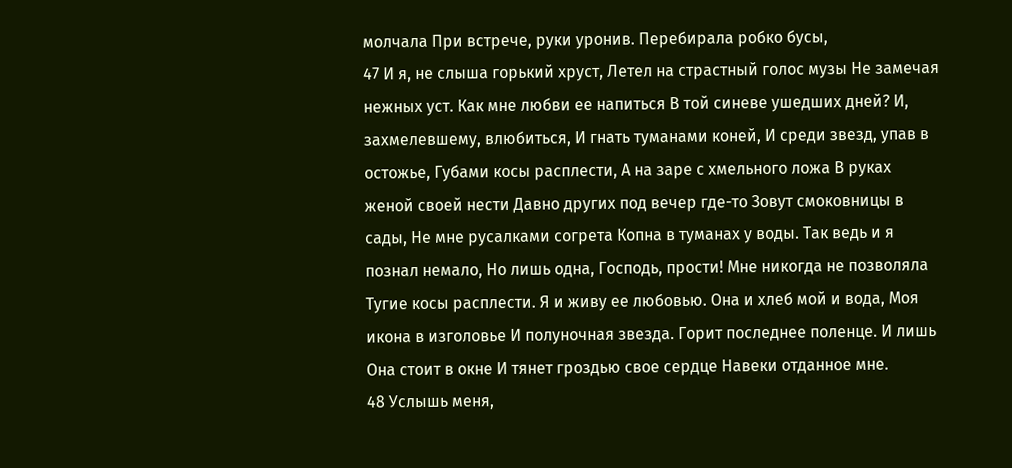молчала При встрече, руки уронив. Перебирала робко бусы,
47 И я, не слыша горький хруст, Летел на страстный голос музы Не замечая нежных уст. Как мне любви ее напиться В той синеве ушедших дней? И, захмелевшему, влюбиться, И гнать туманами коней, И среди звезд, упав в остожье, Губами косы расплести, А на заре с хмельного ложа В руках женой своей нести Давно других под вечер где-то Зовут смоковницы в сады, Не мне русалками согрета Копна в туманах у воды. Так ведь и я познал немало, Но лишь одна, Господь, прости! Мне никогда не позволяла Тугие косы расплести. Я и живу ее любовью. Она и хлеб мой и вода, Моя икона в изголовье И полуночная звезда. Горит последнее поленце. И лишь Она стоит в окне И тянет гроздью свое сердце Навеки отданное мне.
48 Услышь меня,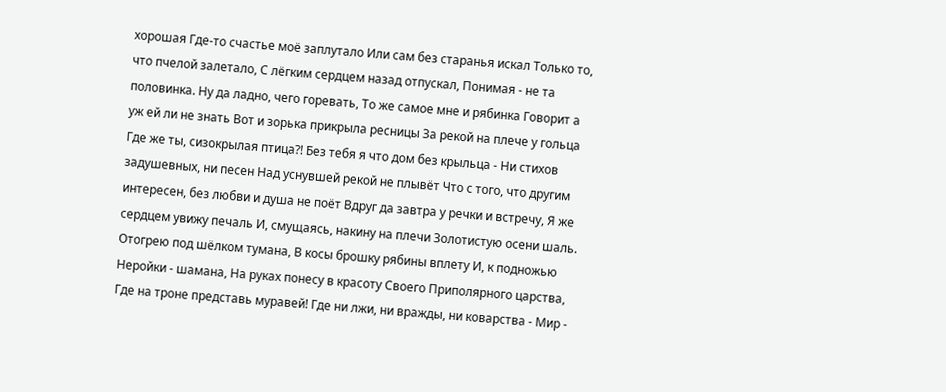хорошая Где-то счастье моё заплутало Или сам без старанья искал Только то, что пчелой залетало, С лёгким сердцем назад отпускал, Понимая - не та половинка. Ну да ладно, чего горевать, То же самое мне и рябинка Говорит а уж ей ли не знать Вот и зорька прикрыла ресницы За рекой на плече у гольца Где же ты, сизокрылая птица?! Без тебя я что дом без крыльца - Ни стихов задушевных, ни песен Над уснувшей рекой не плывёт Что с того, что другим интересен, без любви и душа не поёт Вдруг да завтра у речки и встречу, Я же сердцем увижу печаль И, смущаясь, накину на плечи Золотистую осени шаль. Отогрею под шёлком тумана, В косы брошку рябины вплету И, к подножью Неройки - шамана, На руках понесу в красоту Своего Приполярного царства, Где на троне представь муравей! Где ни лжи, ни вражды, ни коварства - Мир -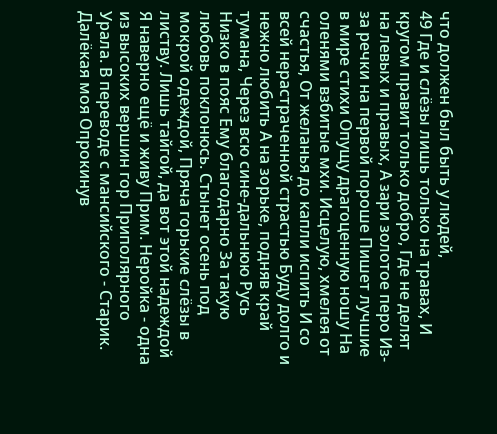что должен был быть у людей,
49 Где и слёзы лишь только на травах, И кругом правит только добро, Где не делят на левых и правых, А зари золотое перо Из-за речки на первой пороше Пишет лучшие в мире стихи Опущу драгоценную ношу На оленями взбитые мхи. Исцелую, хмелея от счастья, От желанья до капли испить И со всей нерастраченной страстью Буду долго и нежно любить А на зорьке, подняв край тумана, Через всю сине-дальнюю Русь Низко в пояс Ему благодарно За такую любовь поклонюсь. Стынет осень под мокрой одеждой, Пряча горькие слёзы в листву. Лишь тайгой, да вот этой надеждой Я наверно ещё и живу Прим. Неройка - одна из высоких вершин гор Приполярного Урала. В переводе с мансийского - Старик. Далёкая моя Опрокинув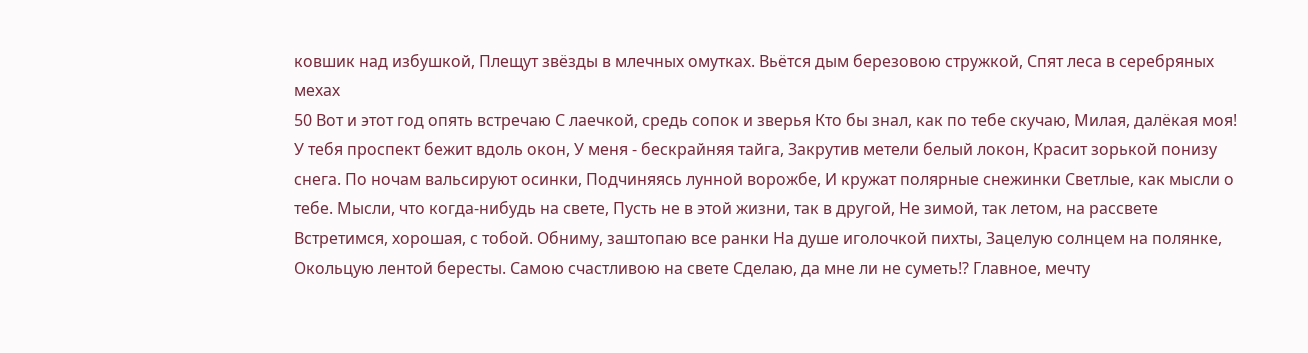ковшик над избушкой, Плещут звёзды в млечных омутках. Вьётся дым березовою стружкой, Спят леса в серебряных мехах
50 Вот и этот год опять встречаю С лаечкой, средь сопок и зверья Кто бы знал, как по тебе скучаю, Милая, далёкая моя! У тебя проспект бежит вдоль окон, У меня - бескрайняя тайга, Закрутив метели белый локон, Красит зорькой понизу снега. По ночам вальсируют осинки, Подчиняясь лунной ворожбе, И кружат полярные снежинки Светлые, как мысли о тебе. Мысли, что когда-нибудь на свете, Пусть не в этой жизни, так в другой, Не зимой, так летом, на рассвете Встретимся, хорошая, с тобой. Обниму, заштопаю все ранки На душе иголочкой пихты, Зацелую солнцем на полянке, Окольцую лентой бересты. Самою счастливою на свете Сделаю, да мне ли не суметь!? Главное, мечту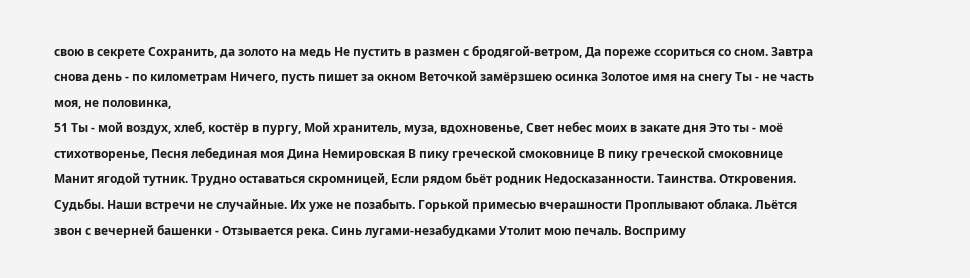свою в секрете Сохранить, да золото на медь Не пустить в размен с бродягой-ветром, Да пореже ссориться со сном. Завтра снова день - по километрам Ничего, пусть пишет за окном Веточкой замёрзшею осинка Золотое имя на снегу Ты - не часть моя, не половинка,
51 Ты - мой воздух, хлеб, костёр в пургу, Мой хранитель, муза, вдохновенье, Свет небес моих в закате дня Это ты - моё стихотворенье, Песня лебединая моя Дина Немировская В пику греческой смоковнице В пику греческой смоковнице Манит ягодой тутник. Трудно оставаться скромницей, Если рядом бьёт родник Недосказанности. Таинства. Откровения. Судьбы. Наши встречи не случайные. Их уже не позабыть. Горькой примесью вчерашности Проплывают облака. Льётся звон с вечерней башенки - Отзывается река. Синь лугами-незабудками Утолит мою печаль. Восприму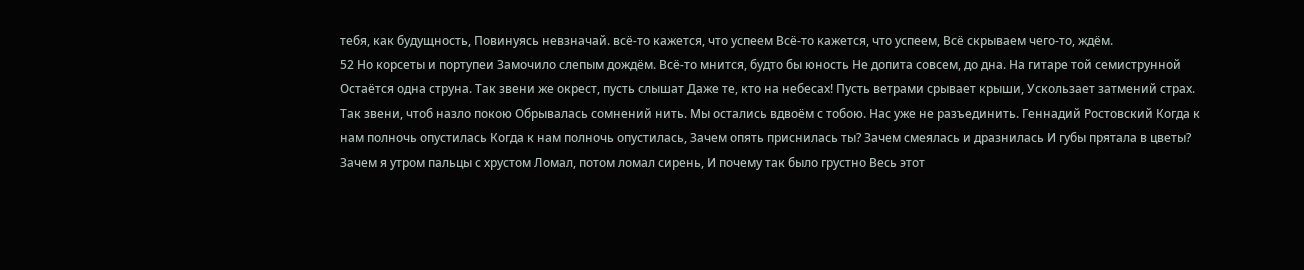тебя, как будущность, Повинуясь невзначай. всё-то кажется, что успеем Всё-то кажется, что успеем, Всё скрываем чего-то, ждём.
52 Но корсеты и портупеи Замочило слепым дождём. Всё-то мнится, будто бы юность Не допита совсем, до дна. На гитаре той семиструнной Остаётся одна струна. Так звени же окрест, пусть слышат Даже те, кто на небесах! Пусть ветрами срывает крыши, Ускользает затмений страх. Так звени, чтоб назло покою Обрывалась сомнений нить. Мы остались вдвоём с тобою. Нас уже не разъединить. Геннадий Ростовский Когда к нам полночь опустилась Когда к нам полночь опустилась, Зачем опять приснилась ты? Зачем смеялась и дразнилась И губы прятала в цветы? Зачем я утром пальцы с хрустом Ломал, потом ломал сирень, И почему так было грустно Весь этот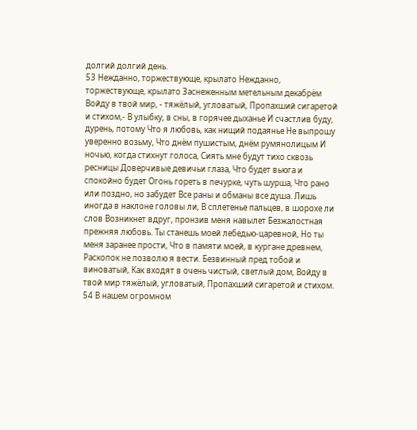долгий долгий день.
53 Нежданно, торжествующе, крылато Нежданно, торжествующе, крылато Заснеженным метельным декабрём Войду в твой мир, - тяжёлый, угловатый, Пропахший сигаретой и стихом,- В улыбку, в сны, в горячее дыханье И счастлив буду, дурень, потому Что я любовь, как нищий подаянье Не выпрошу уверенно возьму, Что днём пушистым, днём румянолицым И ночью, когда стихнут голоса, Сиять мне будут тихо сквозь ресницы Доверчивые девичьи глаза, Что будет вьюга и спокойно будет Огонь гореть в печурке, чуть шурша, Что рано или поздно, но забудет Все раны и обманы все душа. Лишь иногда в наклоне головы ли, В сплетенье пальцев, в шорохе ли слов Возникнет вдруг, пронзив меня навылет Безжалостная прежняя любовь. Ты станешь моей лебедью-царевной, Но ты меня заранее прости, Что в памяти моей, в кургане древнем, Раскопок не позволю я вести. Безвинный пред тобой и виноватый, Как входят в очень чистый, светлый дом, Войду в твой мир тяжёлый, угловатый, Пропахший сигаретой и стихом.
54 В нашем огромном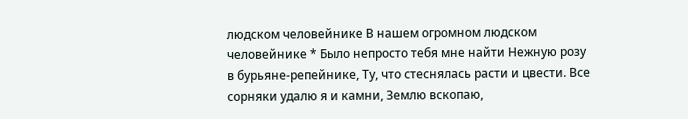людском человейнике В нашем огромном людском человейнике * Было непросто тебя мне найти Нежную розу в бурьяне-репейнике, Ту, что стеснялась расти и цвести. Все сорняки удалю я и камни, Землю вскопаю,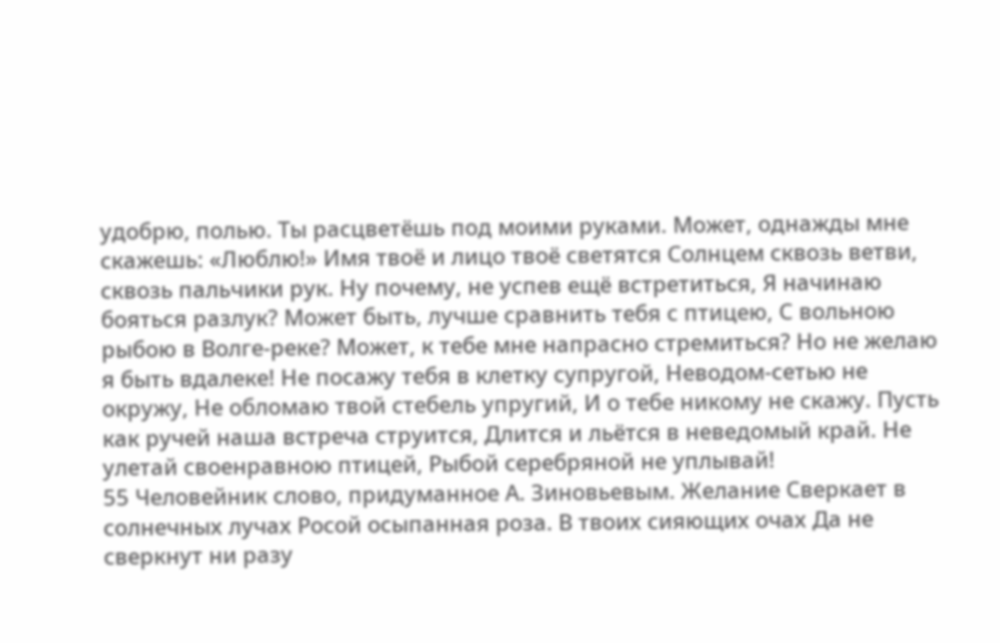удобрю, полью. Ты расцветёшь под моими руками. Может, однажды мне скажешь: «Люблю!» Имя твоё и лицо твоё светятся Солнцем сквозь ветви, сквозь пальчики рук. Ну почему, не успев ещё встретиться, Я начинаю бояться разлук? Может быть, лучше сравнить тебя с птицею, С вольною рыбою в Волге-реке? Может, к тебе мне напрасно стремиться? Но не желаю я быть вдалеке! Не посажу тебя в клетку супругой, Неводом-сетью не окружу, Не обломаю твой стебель упругий, И о тебе никому не скажу. Пусть как ручей наша встреча струится, Длится и льётся в неведомый край. Не улетай своенравною птицей, Рыбой серебряной не уплывай!
55 Человейник слово, придуманное А. Зиновьевым. Желание Сверкает в солнечных лучах Росой осыпанная роза. В твоих сияющих очах Да не сверкнут ни разу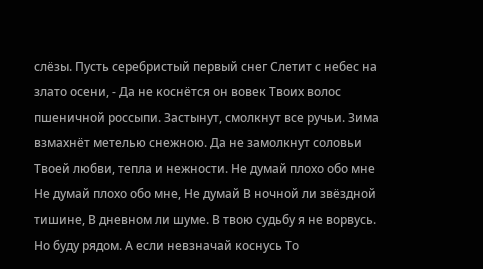слёзы. Пусть серебристый первый снег Слетит с небес на злато осени, - Да не коснётся он вовек Твоих волос пшеничной россыпи. Застынут, смолкнут все ручьи. Зима взмахнёт метелью снежною. Да не замолкнут соловьи Твоей любви, тепла и нежности. Не думай плохо обо мне Не думай плохо обо мне, Не думай В ночной ли звёздной тишине, В дневном ли шуме. В твою судьбу я не ворвусь. Но буду рядом. А если невзначай коснусь То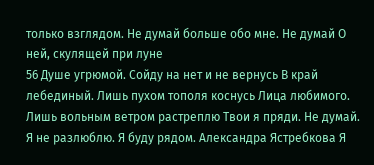только взглядом. Не думай больше обо мне. Не думай О ней, скулящей при луне
56 Душе угрюмой. Сойду на нет и не вернусь В край лебединый. Лишь пухом тополя коснусь Лица любимого. Лишь вольным ветром растреплю Твои я пряди. Не думай. Я не разлюблю. Я буду рядом. Александра Ястребкова Я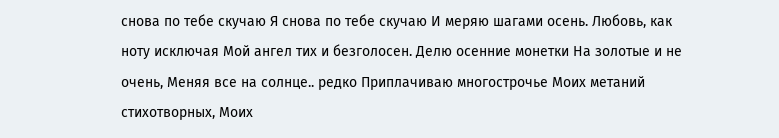снова по тебе скучаю Я снова по тебе скучаю И меряю шагами осень. Любовь, как ноту исключая Мой ангел тих и безголосен. Делю осенние монетки На золотые и не очень, Меняя все на солнце.. редко Приплачиваю многострочье Моих метаний стихотворных, Моих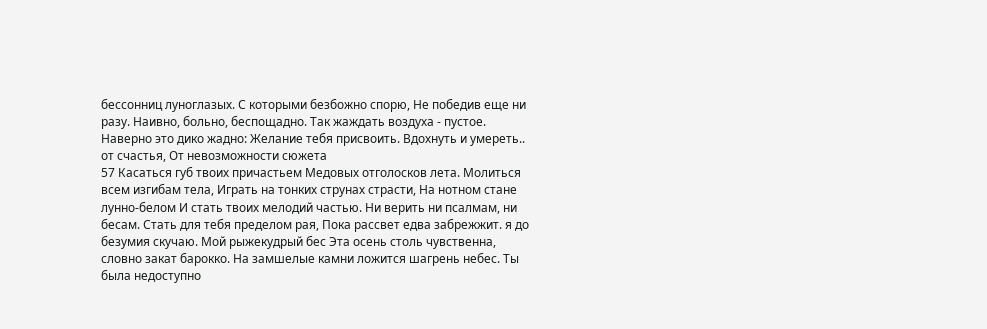бессонниц луноглазых. С которыми безбожно спорю, Не победив еще ни разу. Наивно, больно, беспощадно. Так жаждать воздуха - пустое. Наверно это дико жадно: Желание тебя присвоить. Вдохнуть и умереть.. от счастья, От невозможности сюжета
57 Касаться губ твоих причастьем Медовых отголосков лета. Молиться всем изгибам тела, Играть на тонких струнах страсти, На нотном стане лунно-белом И стать твоих мелодий частью. Ни верить ни псалмам, ни бесам. Стать для тебя пределом рая, Пока рассвет едва забрежжит. я до безумия скучаю. Мой рыжекудрый бес Эта осень столь чувственна, словно закат барокко. На замшелые камни ложится шагрень небес. Ты была недоступно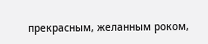прекрасным, желанным роком,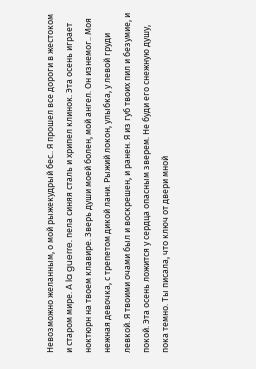Невозможно желанным, о мой рыжекудрый бес.. Я прошел все дороги в жестоком и старом мире. A la guerre. пела синяя сталь и хрипел клинок. Эта осень играет ноктюрн на твоем клавире. Зверь души моей болен, мой ангел. Он изнемог.. Моя нежная девочка, с трепетом дикой лани. Рыжий локон, улыбка, у левой груди левкой. Я твоими очами был и воскрешен, и ранен. Я из губ твоих пил и безумие, и покой. Эта осень ложится у сердца опасным зверем. Не буди его снежную душу, пока темно. Ты писала, что ключ от двери мной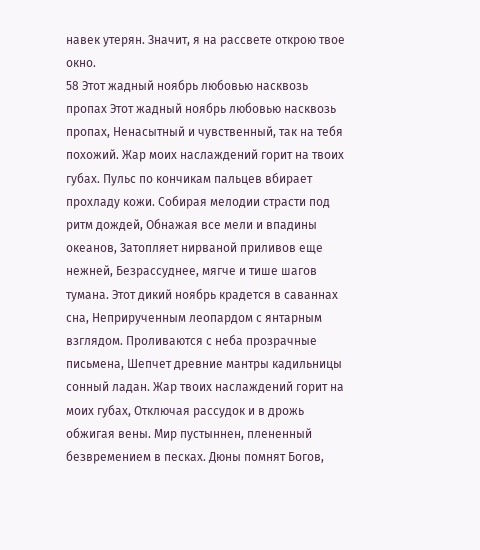навек утерян. Значит, я на рассвете открою твое окно.
58 Этот жадный ноябрь любовью насквозь пропах Этот жадный ноябрь любовью насквозь пропах, Ненасытный и чувственный, так на тебя похожий. Жар моих наслаждений горит на твоих губах. Пульс по кончикам пальцев вбирает прохладу кожи. Собирая мелодии страсти под ритм дождей, Обнажая все мели и впадины океанов, Затопляет нирваной приливов еще нежней, Безрассуднее, мягче и тише шагов тумана. Этот дикий ноябрь крадется в саваннах сна, Неприрученным леопардом с янтарным взглядом. Проливаются с неба прозрачные письмена, Шепчет древние мантры кадильницы сонный ладан. Жар твоих наслаждений горит на моих губах, Отключая рассудок и в дрожь обжигая вены. Мир пустыннен, плененный безвремением в песках. Дюны помнят Богов,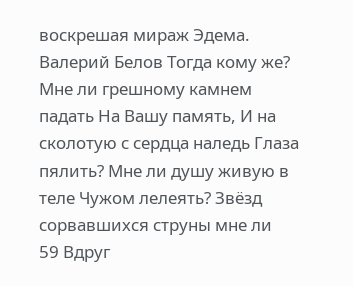воскрешая мираж Эдема. Валерий Белов Тогда кому же? Мне ли грешному камнем падать На Вашу память, И на сколотую с сердца наледь Глаза пялить? Мне ли душу живую в теле Чужом лелеять? Звёзд сорвавшихся струны мне ли
59 Вдруг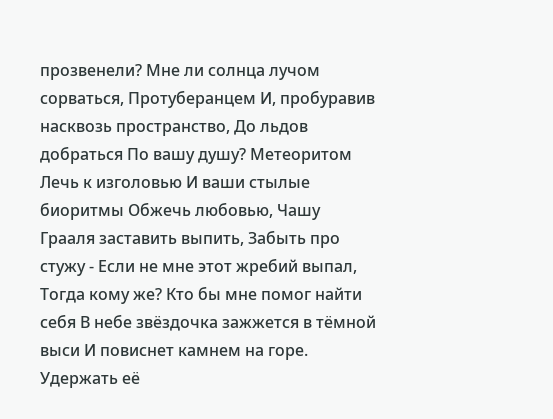прозвенели? Мне ли солнца лучом сорваться, Протуберанцем И, пробуравив насквозь пространство, До льдов добраться По вашу душу? Метеоритом Лечь к изголовью И ваши стылые биоритмы Обжечь любовью, Чашу Грааля заставить выпить, Забыть про стужу - Если не мне этот жребий выпал, Тогда кому же? Кто бы мне помог найти себя В небе звёздочка зажжется в тёмной выси И повиснет камнем на горе. Удержать её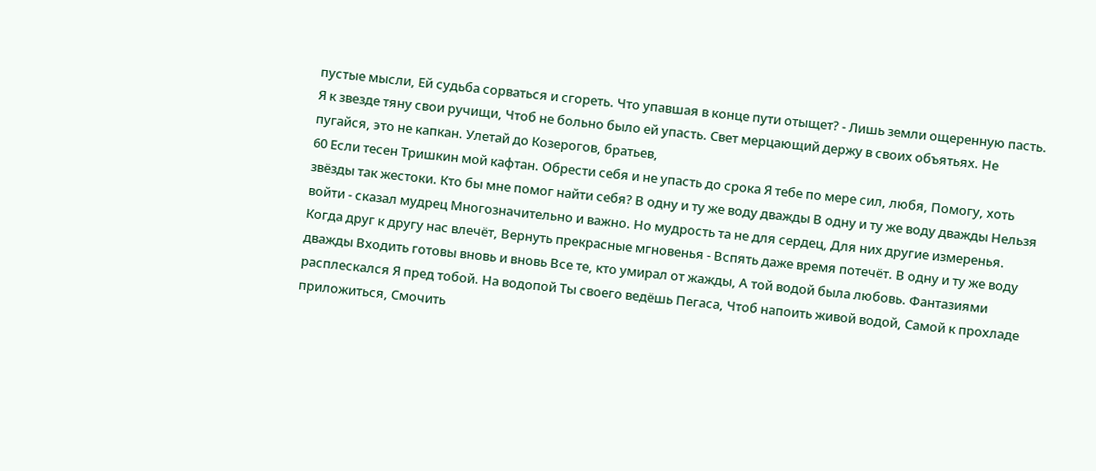пустые мысли, Ей судьба сорваться и сгореть. Что упавшая в конце пути отыщет? - Лишь земли ощеренную пасть. Я к звезде тяну свои ручищи, Чтоб не больно было ей упасть. Свет мерцающий держу в своих объятьях. Не пугайся, это не капкан. Улетай до Козерогов, братьев,
60 Если тесен Тришкин мой кафтан. Обрести себя и не упасть до срока Я тебе по мере сил, любя, Помогу, хоть звёзды так жестоки. Кто бы мне помог найти себя? В одну и ту же воду дважды В одну и ту же воду дважды Нельзя войти - сказал мудрец Многозначительно и важно. Но мудрость та не для сердец, Для них другие измеренья. Когда друг к другу нас влечёт, Вернуть прекрасные мгновенья - Вспять даже время потечёт. В одну и ту же воду дважды Входить готовы вновь и вновь Все те, кто умирал от жажды, А той водой была любовь. Фантазиями расплескался Я пред тобой. На водопой Ты своего ведёшь Пегаса, Чтоб напоить живой водой, Самой к прохладе приложиться, Смочить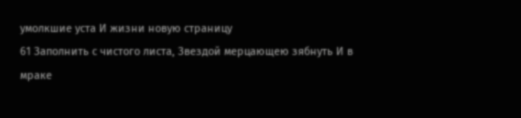умолкшие уста И жизни новую страницу
61 Заполнить с чистого листа, Звездой мерцающею зябнуть И в мраке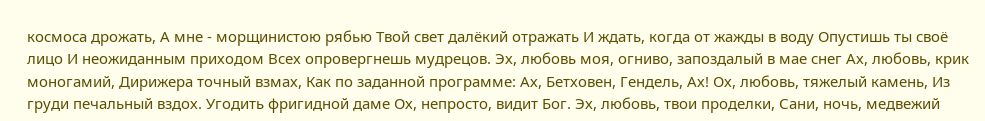космоса дрожать, А мне - морщинистою рябью Твой свет далёкий отражать И ждать, когда от жажды в воду Опустишь ты своё лицо И неожиданным приходом Всех опровергнешь мудрецов. Эх, любовь моя, огниво, запоздалый в мае снег Ах, любовь, крик моногамий, Дирижера точный взмах, Как по заданной программе: Ах, Бетховен, Гендель, Ах! Ох, любовь, тяжелый камень, Из груди печальный вздох. Угодить фригидной даме Ох, непросто, видит Бог. Эх, любовь, твои проделки, Сани, ночь, медвежий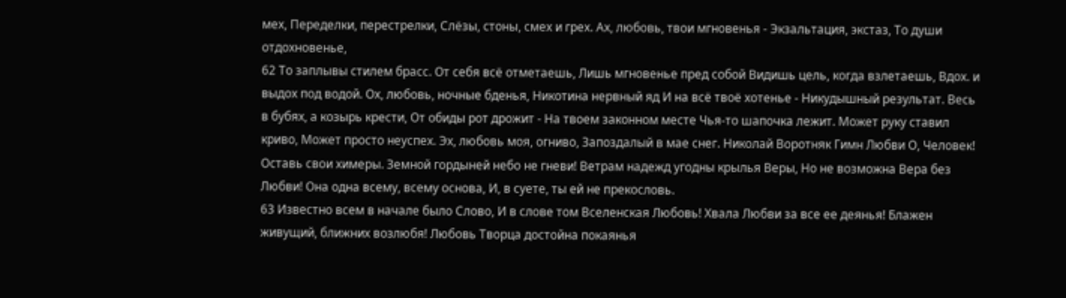мех, Переделки, перестрелки, Слёзы, стоны, смех и грех. Ах, любовь, твои мгновенья - Экзальтация, экстаз, То души отдохновенье,
62 То заплывы стилем брасс. От себя всё отметаешь, Лишь мгновенье пред собой Видишь цель, когда взлетаешь, Вдох. и выдох под водой. Ох, любовь, ночные бденья, Никотина нервный яд И на всё твоё хотенье - Никудышный результат. Весь в бубях, а козырь крести, От обиды рот дрожит - На твоем законном месте Чья-то шапочка лежит. Может руку ставил криво, Может просто неуспех. Эх, любовь моя, огниво, Запоздалый в мае снег. Николай Воротняк Гимн Любви О, Человек! Оставь свои химеры. Земной гордыней небо не гневи! Ветрам надежд угодны крылья Веры, Но не возможна Вера без Любви! Она одна всему, всему основа, И, в суете, ты ей не прекословь.
63 Известно всем в начале было Слово, И в слове том Вселенская Любовь! Хвала Любви за все ее деянья! Блажен живущий, ближних возлюбя! Любовь Творца достойна покаянья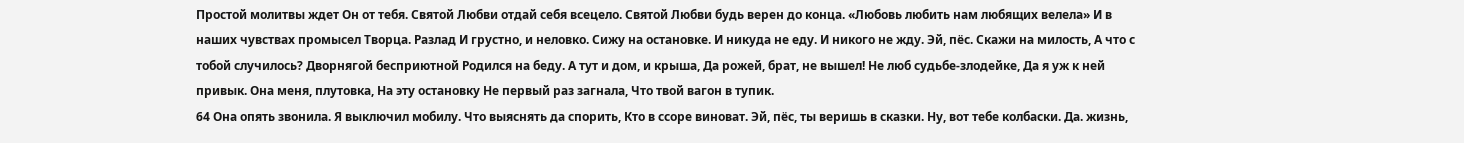Простой молитвы ждет Он от тебя. Святой Любви отдай себя всецело. Святой Любви будь верен до конца. «Любовь любить нам любящих велела» И в наших чувствах промысел Творца. Разлад И грустно, и неловко. Сижу на остановке. И никуда не еду. И никого не жду. Эй, пёс. Скажи на милость, А что с тобой случилось? Дворнягой бесприютной Родился на беду. А тут и дом, и крыша, Да рожей, брат, не вышел! Не люб судьбе-злодейке, Да я уж к ней привык. Она меня, плутовка, На эту остановку Не первый раз загнала, Что твой вагон в тупик.
64 Она опять звонила. Я выключил мобилу. Что выяснять да спорить, Кто в ссоре виноват. Эй, пёс, ты веришь в сказки. Ну, вот тебе колбаски. Да. жизнь,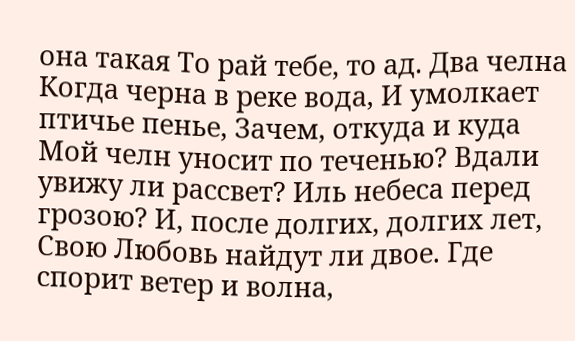она такая То рай тебе, то ад. Два челна Когда черна в реке вода, И умолкает птичье пенье, Зачем, откуда и куда Мой челн уносит по теченью? Вдали увижу ли рассвет? Иль небеса перед грозою? И, после долгих, долгих лет, Свою Любовь найдут ли двое. Где спорит ветер и волна,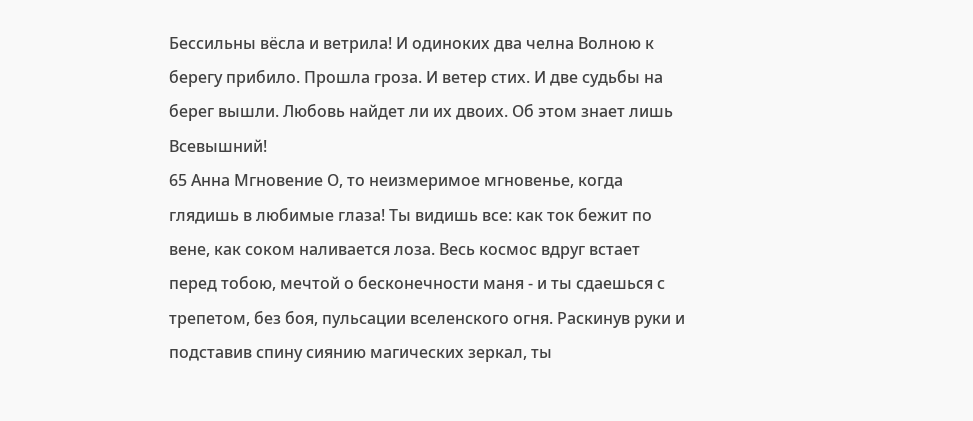Бессильны вёсла и ветрила! И одиноких два челна Волною к берегу прибило. Прошла гроза. И ветер стих. И две судьбы на берег вышли. Любовь найдет ли их двоих. Об этом знает лишь Всевышний!
65 Анна Мгновение О, то неизмеримое мгновенье, когда глядишь в любимые глаза! Ты видишь все: как ток бежит по вене, как соком наливается лоза. Весь космос вдруг встает перед тобою, мечтой о бесконечности маня - и ты сдаешься с трепетом, без боя, пульсации вселенского огня. Раскинув руки и подставив спину сиянию магических зеркал, ты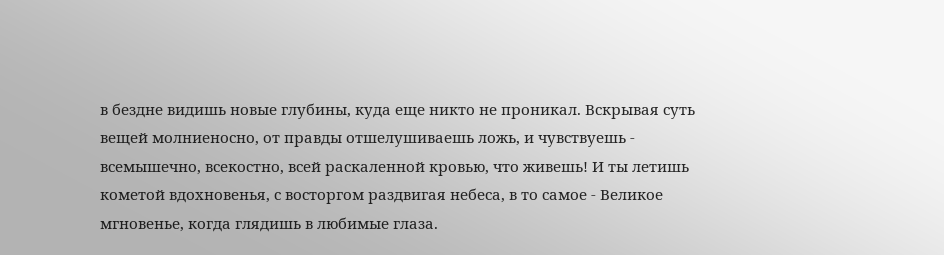в бездне видишь новые глубины, куда еще никто не проникал. Вскрывая суть вещей молниеносно, от правды отшелушиваешь ложь, и чувствуешь - всемышечно, всекостно, всей раскаленной кровью, что живешь! И ты летишь кометой вдохновенья, с восторгом раздвигая небеса, в то самое - Великое мгновенье, когда глядишь в любимые глаза.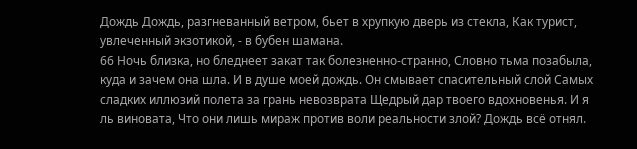Дождь Дождь, разгневанный ветром, бьет в хрупкую дверь из стекла, Как турист, увлеченный экзотикой, - в бубен шамана.
66 Ночь близка, но бледнеет закат так болезненно-странно, Словно тьма позабыла, куда и зачем она шла. И в душе моей дождь. Он смывает спасительный слой Самых сладких иллюзий полета за грань невозврата Щедрый дар твоего вдохновенья. И я ль виновата, Что они лишь мираж против воли реальности злой? Дождь всё отнял.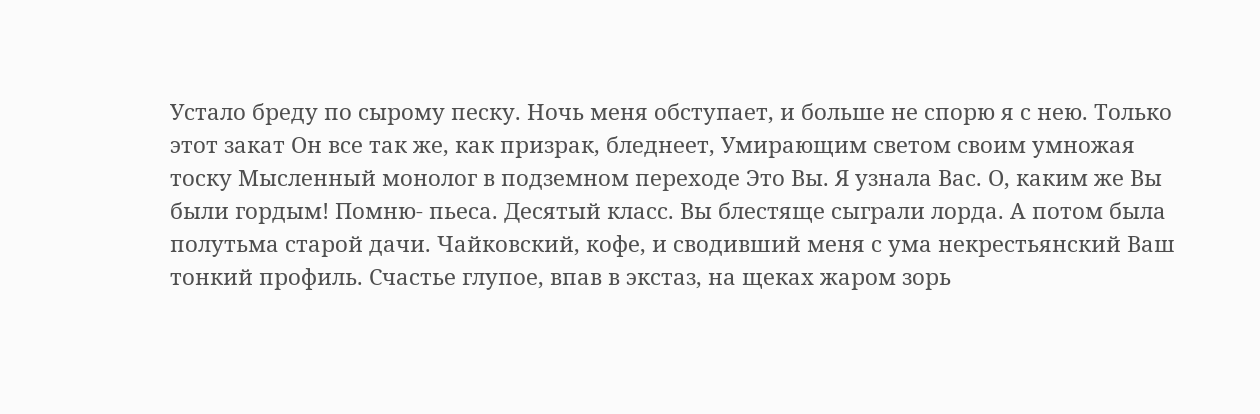Устало бреду по сырому песку. Ночь меня обступает, и больше не спорю я с нею. Только этот закат Он все так же, как призрак, бледнеет, Умирающим светом своим умножая тоску Мысленный монолог в подземном переходе Это Вы. Я узнала Вас. О, каким же Вы были гордым! Помню- пьеса. Десятый класс. Вы блестяще сыграли лорда. А потом была полутьма старой дачи. Чайковский, кофе, и сводивший меня с ума некрестьянский Ваш тонкий профиль. Счастье глупое, впав в экстаз, на щеках жаром зорь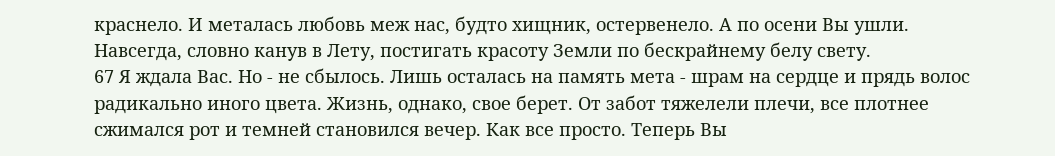краснело. И металась любовь меж нас, будто хищник, остервенело. А по осени Вы ушли. Навсегда, словно канув в Лету, постигать красоту Земли по бескрайнему белу свету.
67 Я ждала Вас. Но - не сбылось. Лишь осталась на память мета - шрам на сердце и прядь волос радикально иного цвета. Жизнь, однако, свое берет. От забот тяжелели плечи, все плотнее сжимался рот и темней становился вечер. Как все просто. Теперь Вы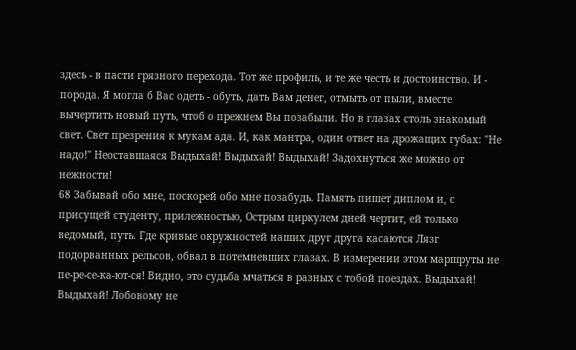здесь - в пасти грязного перехода. Тот же профиль, и те же честь и достоинство. И - порода. Я могла б Вас одеть - обуть, дать Вам денег, отмыть от пыли, вместе вычертить новый путь, чтоб о прежнем Вы позабыли. Но в глазах столь знакомый свет. Свет презрения к мукам ада. И, как мантра, один ответ на дрожащих губах: "Не надо!" Неоставшаяся Выдыхай! Выдыхай! Выдыхай! Задохнуться же можно от нежности!
68 Забывай обо мне, поскорей обо мне позабудь. Память пишет диплом и, с присущей студенту, прилежностью, Острым циркулем дней чертит, ей только ведомый, путь. Где кривые окружностей наших друг друга касаются Лязг подорванных рельсов, обвал в потемневших глазах. В измерении этом маршруты не пе-ре-се-ка-ют-ся! Видно, это судьба мчаться в разных с тобой поездах. Выдыхай! Выдыхай! Лобовому не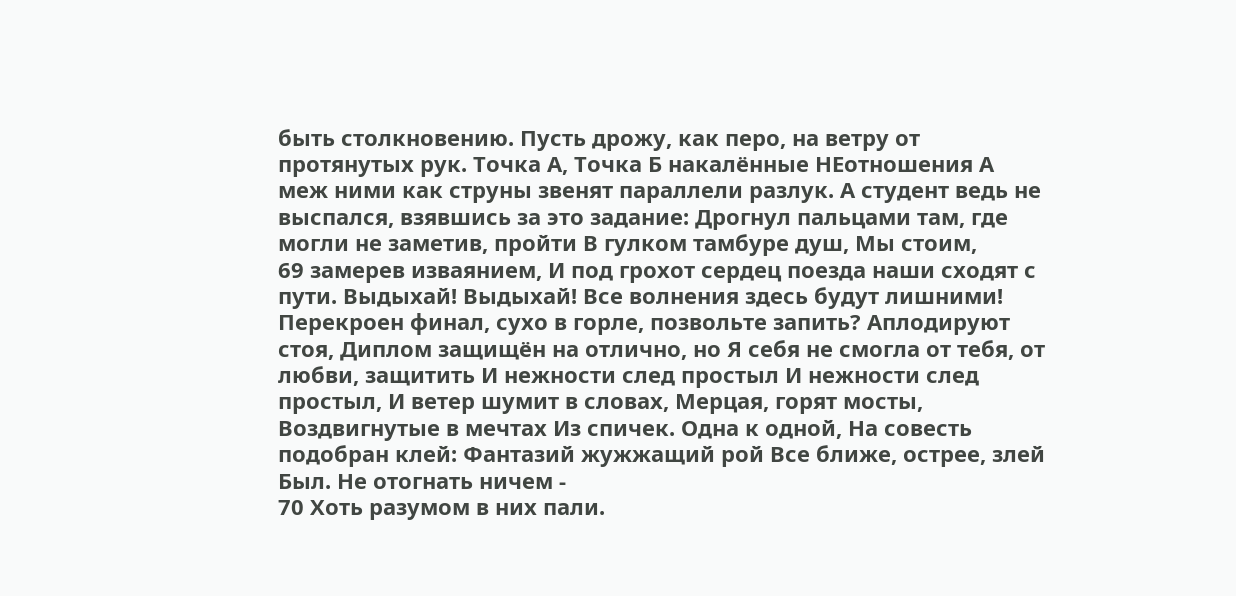быть столкновению. Пусть дрожу, как перо, на ветру от протянутых рук. Точка А, Точка Б накалённые НЕотношения А меж ними как струны звенят параллели разлук. А студент ведь не выспался, взявшись за это задание: Дрогнул пальцами там, где могли не заметив, пройти В гулком тамбуре душ, Мы стоим,
69 замерев изваянием, И под грохот сердец поезда наши сходят с пути. Выдыхай! Выдыхай! Все волнения здесь будут лишними! Перекроен финал, сухо в горле, позвольте запить? Аплодируют стоя, Диплом защищён на отлично, но Я себя не смогла от тебя, от любви, защитить И нежности след простыл И нежности след простыл, И ветер шумит в словах, Мерцая, горят мосты, Воздвигнутые в мечтах Из спичек. Одна к одной, На совесть подобран клей: Фантазий жужжащий рой Все ближе, острее, злей Был. Не отогнать ничем -
70 Хоть разумом в них пали.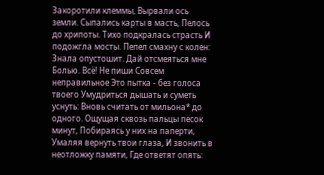Закоротили клеммы, Вырвали ось земли. Сыпались карты в масть, Пелось до хрипоты. Тихо подкралась страсть И подожгла мосты. Пепел смахну с колен: Знала опустошит. Дай отсмеяться мне Болью. Всё! Не пиши Совсем неправильное Это пытка - без голоса твоего Умудриться дышать и суметь уснуть: Вновь считать от мильона* до одного. Ощущая сквозь пальцы песок минут, Побираясь у них на паперти, Умаляя вернуть твои глаза, И звонить в неотложку памяти, Где ответят опять: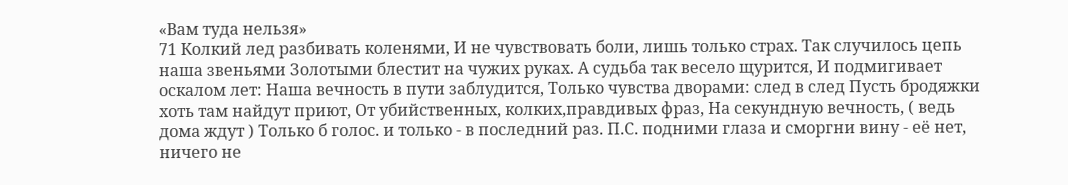«Вам туда нельзя»
71 Колкий лед разбивать коленями, И не чувствовать боли, лишь только страх. Так случилось цепь наша звеньями Золотыми блестит на чужих руках. А судьба так весело щурится, И подмигивает оскалом лет: Наша вечность в пути заблудится, Только чувства дворами: след в след Пусть бродяжки хоть там найдут приют, От убийственных, колких,правдивых фраз, На секундную вечность, ( ведь дома ждут ) Только б голос. и только - в последний раз. П.С. подними глаза и сморгни вину - её нет, ничего не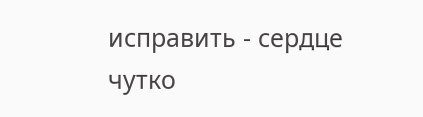исправить - сердце чутко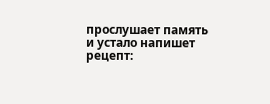прослушает память и устало напишет рецепт: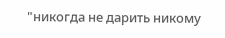"никогда не дарить никому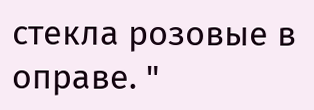стекла розовые в оправе. "